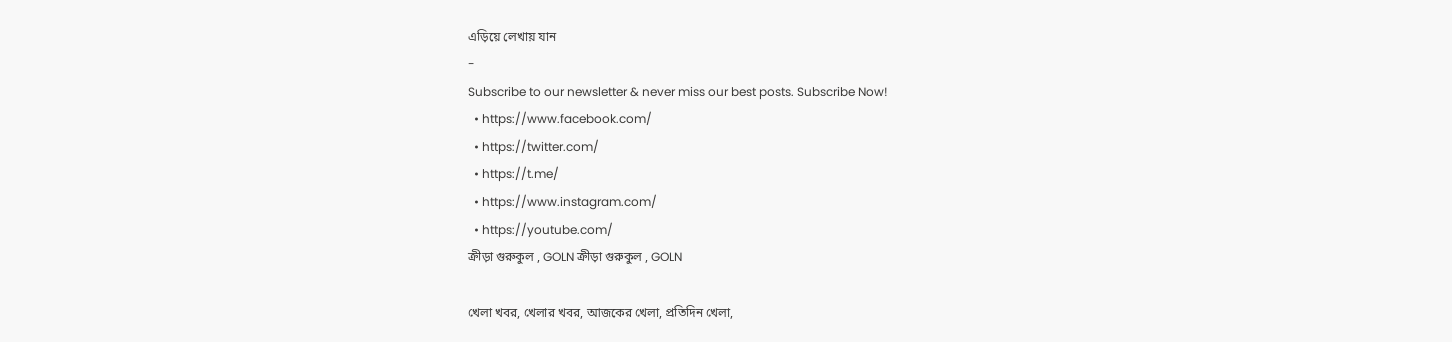এড়িয়ে লেখায় যান
-
Subscribe to our newsletter & never miss our best posts. Subscribe Now!
  • https://www.facebook.com/
  • https://twitter.com/
  • https://t.me/
  • https://www.instagram.com/
  • https://youtube.com/
ক্রীড়া গুরুকুল , GOLN ক্রীড়া গুরুকুল , GOLN

খেলা খবর, খেলার খবর, আজকের খেলা, প্রতিদিন খেলা,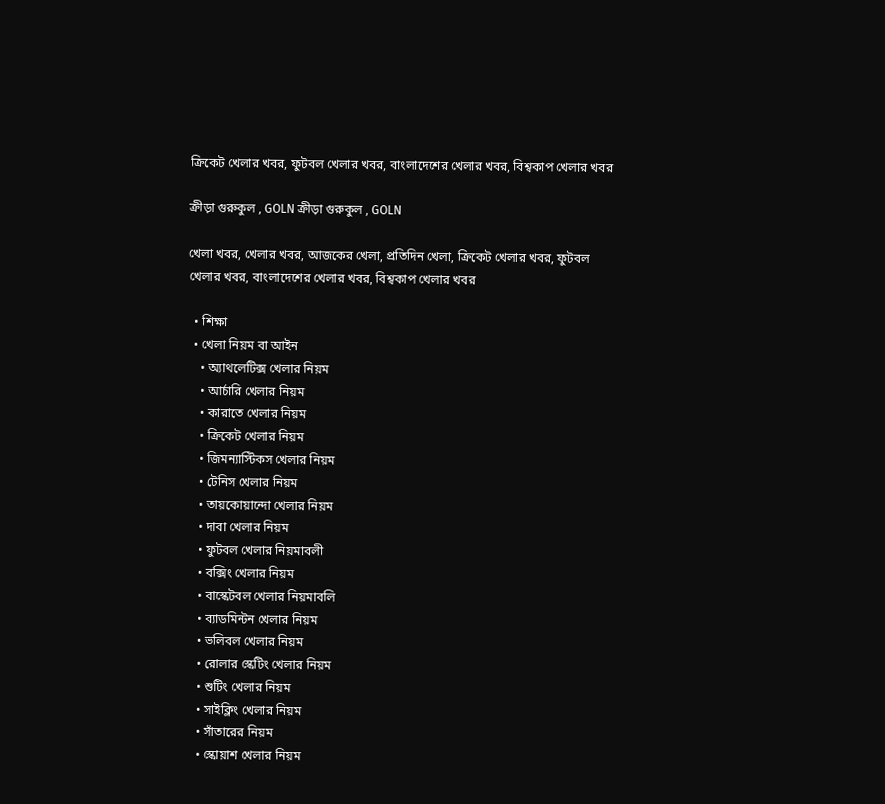ক্রিকেট খেলার খবর, ফুটবল খেলার খবর, বাংলাদেশের খেলার খবর, বিশ্বকাপ খেলার খবর

ক্রীড়া গুরুকুল , GOLN ক্রীড়া গুরুকুল , GOLN

খেলা খবর, খেলার খবর, আজকের খেলা, প্রতিদিন খেলা, ক্রিকেট খেলার খবর, ফুটবল খেলার খবর, বাংলাদেশের খেলার খবর, বিশ্বকাপ খেলার খবর

  • শিক্ষা
  • খেলা নিয়ম বা আইন
    • অ্যাথলেটিক্স খেলার নিয়ম
    • আর্চারি খেলার নিয়ম
    • কারাতে খেলার নিয়ম
    • ক্রিকেট খেলার নিয়ম
    • জিমন্যাস্টিকস খেলার নিয়ম
    • টেনিস খেলার নিয়ম
    • তায়কোয়ান্দো খেলার নিয়ম
    • দাবা খেলার নিয়ম
    • ফুটবল খেলার নিয়মাবলী
    • বক্সিং খেলার নিয়ম
    • বাস্কেটবল খেলার নিয়মাবলি
    • ব্যাডমিন্টন খেলার নিয়ম
    • ভলিবল খেলার নিয়ম
    • রোলার স্কেটিং খেলার নিয়ম
    • শুটিং খেলার নিয়ম
    • সাইক্লিং খেলার নিয়ম
    • সাঁতারের নিয়ম
    • স্কোয়াশ খেলার নিয়ম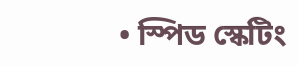• স্পিড স্কেটিং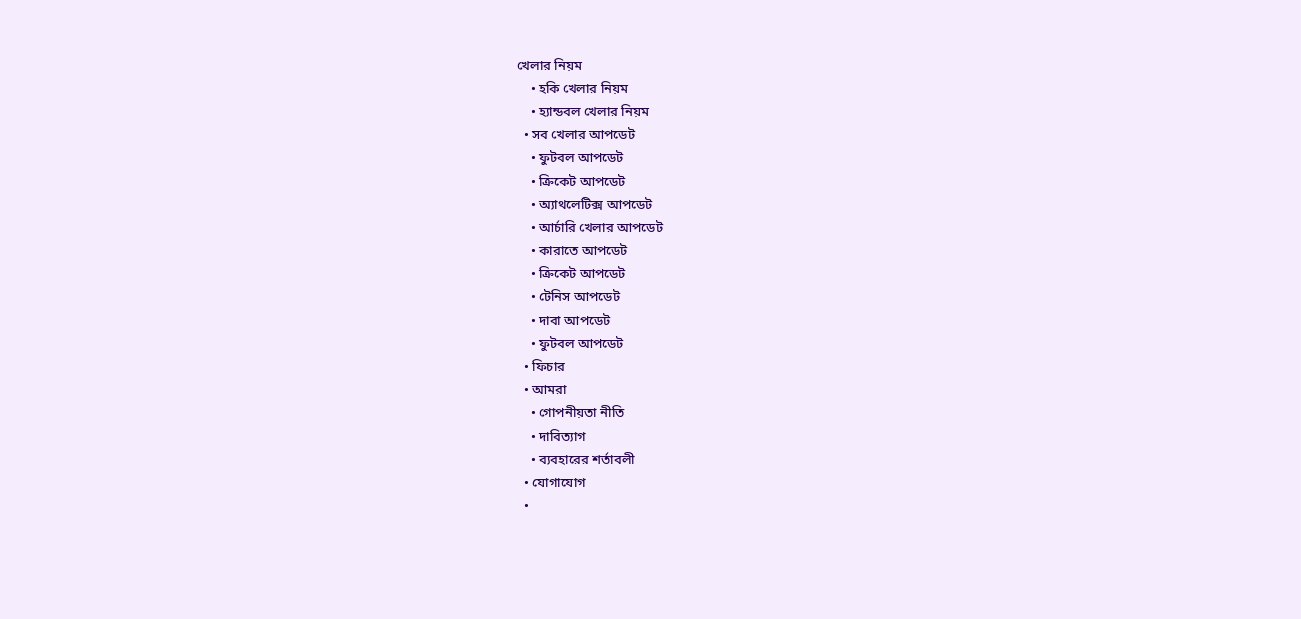খেলার নিয়ম
    • হকি খেলার নিয়ম
    • হ্যান্ডবল খেলার নিয়ম
  • সব খেলার আপডেট
    • ফুটবল আপডেট
    • ক্রিকেট আপডেট
    • অ্যাথলেটিক্স আপডেট
    • আর্চারি খেলার আপডেট
    • কারাতে আপডেট
    • ক্রিকেট আপডেট
    • টেনিস আপডেট
    • দাবা আপডেট
    • ফুটবল আপডেট
  • ফিচার
  • আমরা
    • গোপনীয়তা নীতি
    • দাবিত্যাগ
    • ব্যবহারের শর্তাবলী
  • যোগাযোগ
  •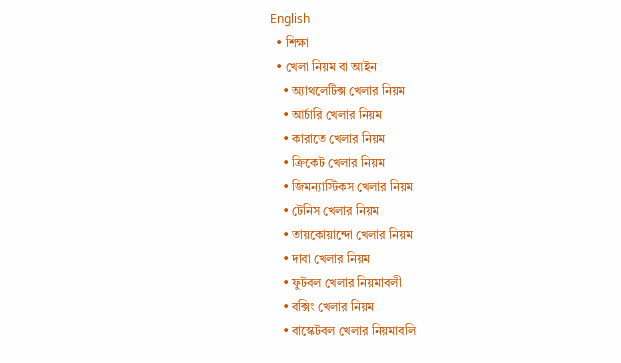English
  • শিক্ষা
  • খেলা নিয়ম বা আইন
    • অ্যাথলেটিক্স খেলার নিয়ম
    • আর্চারি খেলার নিয়ম
    • কারাতে খেলার নিয়ম
    • ক্রিকেট খেলার নিয়ম
    • জিমন্যাস্টিকস খেলার নিয়ম
    • টেনিস খেলার নিয়ম
    • তায়কোয়ান্দো খেলার নিয়ম
    • দাবা খেলার নিয়ম
    • ফুটবল খেলার নিয়মাবলী
    • বক্সিং খেলার নিয়ম
    • বাস্কেটবল খেলার নিয়মাবলি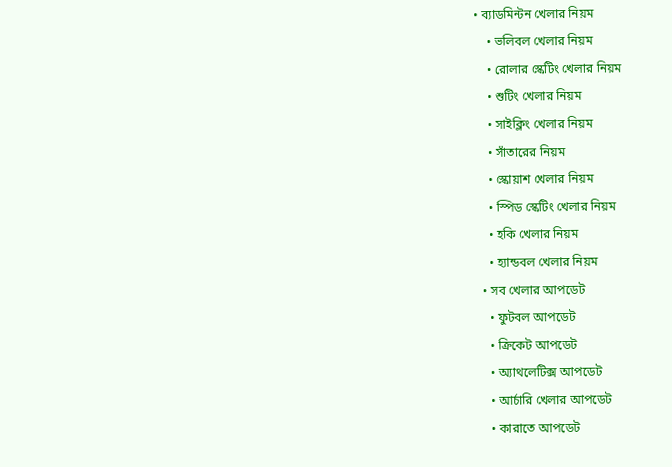• ব্যাডমিন্টন খেলার নিয়ম
    • ভলিবল খেলার নিয়ম
    • রোলার স্কেটিং খেলার নিয়ম
    • শুটিং খেলার নিয়ম
    • সাইক্লিং খেলার নিয়ম
    • সাঁতারের নিয়ম
    • স্কোয়াশ খেলার নিয়ম
    • স্পিড স্কেটিং খেলার নিয়ম
    • হকি খেলার নিয়ম
    • হ্যান্ডবল খেলার নিয়ম
  • সব খেলার আপডেট
    • ফুটবল আপডেট
    • ক্রিকেট আপডেট
    • অ্যাথলেটিক্স আপডেট
    • আর্চারি খেলার আপডেট
    • কারাতে আপডেট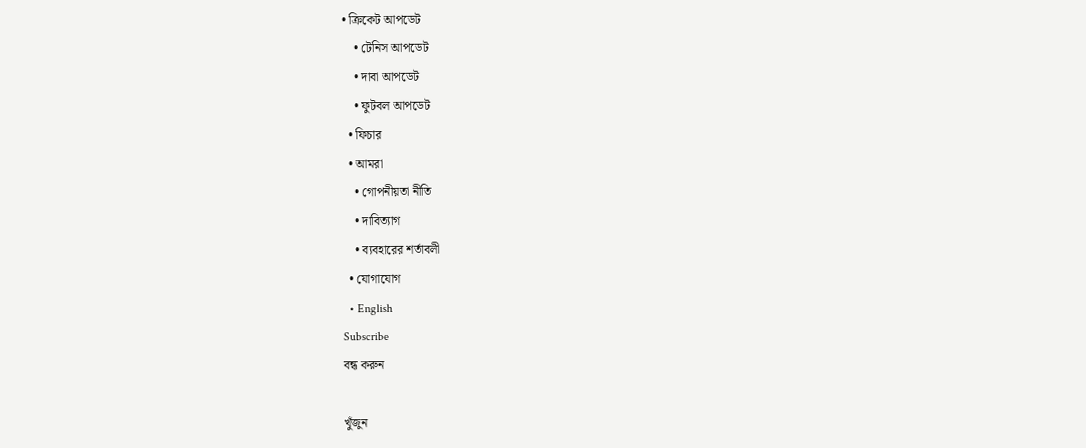• ক্রিকেট আপডেট
    • টেনিস আপডেট
    • দাবা আপডেট
    • ফুটবল আপডেট
  • ফিচার
  • আমরা
    • গোপনীয়তা নীতি
    • দাবিত্যাগ
    • ব্যবহারের শর্তাবলী
  • যোগাযোগ
  • English
Subscribe
বন্ধ করুন

খুঁজুন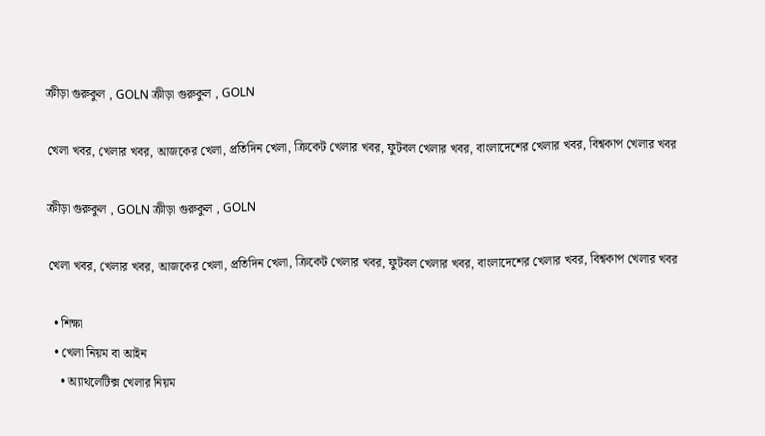ক্রীড়া গুরুকুল , GOLN ক্রীড়া গুরুকুল , GOLN

খেলা খবর, খেলার খবর, আজকের খেলা, প্রতিদিন খেলা, ক্রিকেট খেলার খবর, ফুটবল খেলার খবর, বাংলাদেশের খেলার খবর, বিশ্বকাপ খেলার খবর

ক্রীড়া গুরুকুল , GOLN ক্রীড়া গুরুকুল , GOLN

খেলা খবর, খেলার খবর, আজকের খেলা, প্রতিদিন খেলা, ক্রিকেট খেলার খবর, ফুটবল খেলার খবর, বাংলাদেশের খেলার খবর, বিশ্বকাপ খেলার খবর

  • শিক্ষা
  • খেলা নিয়ম বা আইন
    • অ্যাথলেটিক্স খেলার নিয়ম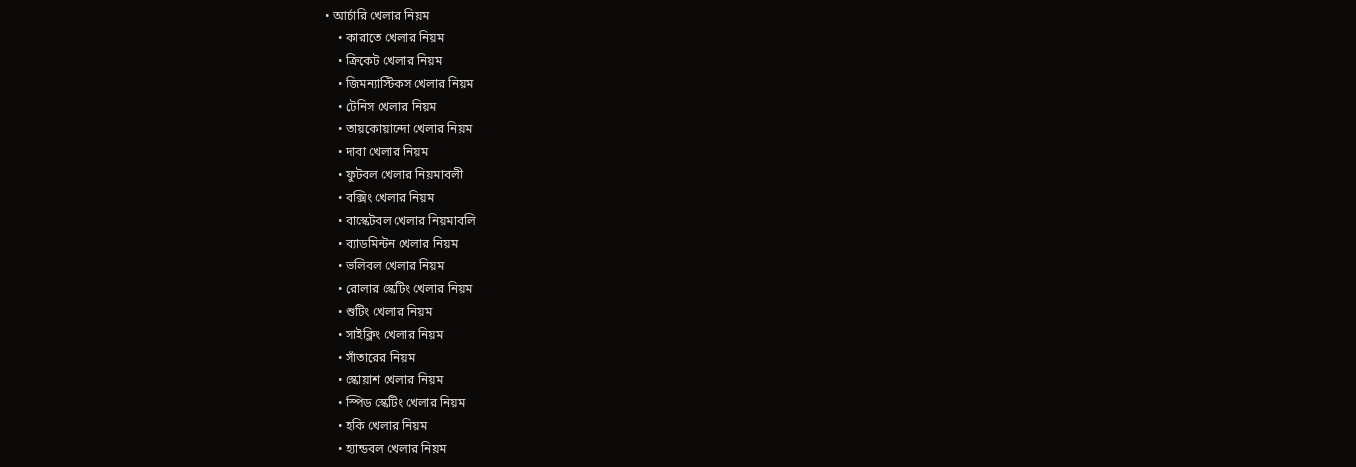• আর্চারি খেলার নিয়ম
    • কারাতে খেলার নিয়ম
    • ক্রিকেট খেলার নিয়ম
    • জিমন্যাস্টিকস খেলার নিয়ম
    • টেনিস খেলার নিয়ম
    • তায়কোয়ান্দো খেলার নিয়ম
    • দাবা খেলার নিয়ম
    • ফুটবল খেলার নিয়মাবলী
    • বক্সিং খেলার নিয়ম
    • বাস্কেটবল খেলার নিয়মাবলি
    • ব্যাডমিন্টন খেলার নিয়ম
    • ভলিবল খেলার নিয়ম
    • রোলার স্কেটিং খেলার নিয়ম
    • শুটিং খেলার নিয়ম
    • সাইক্লিং খেলার নিয়ম
    • সাঁতারের নিয়ম
    • স্কোয়াশ খেলার নিয়ম
    • স্পিড স্কেটিং খেলার নিয়ম
    • হকি খেলার নিয়ম
    • হ্যান্ডবল খেলার নিয়ম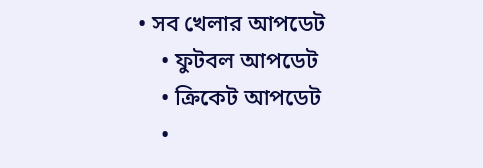• সব খেলার আপডেট
    • ফুটবল আপডেট
    • ক্রিকেট আপডেট
    •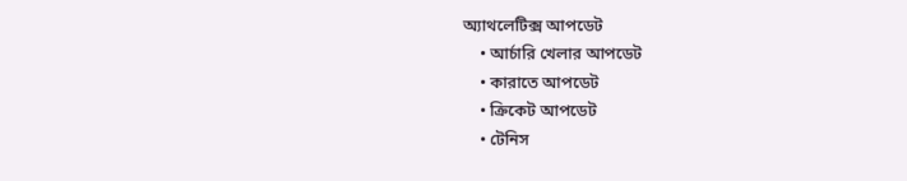অ্যাথলেটিক্স আপডেট
    • আর্চারি খেলার আপডেট
    • কারাতে আপডেট
    • ক্রিকেট আপডেট
    • টেনিস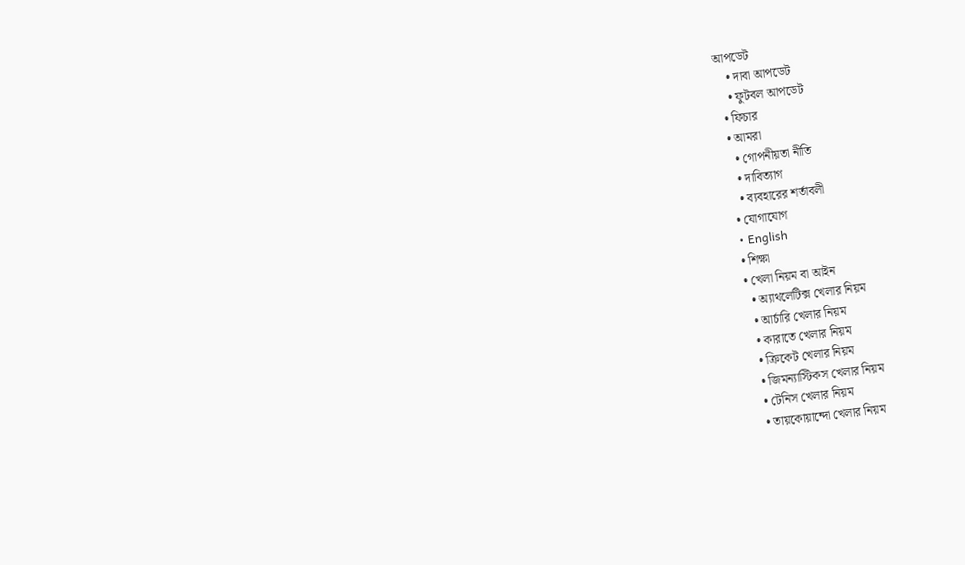আপডেট
    • দাবা আপডেট
    • ফুটবল আপডেট
  • ফিচার
  • আমরা
    • গোপনীয়তা নীতি
    • দাবিত্যাগ
    • ব্যবহারের শর্তাবলী
  • যোগাযোগ
  • English
  • শিক্ষা
  • খেলা নিয়ম বা আইন
    • অ্যাথলেটিক্স খেলার নিয়ম
    • আর্চারি খেলার নিয়ম
    • কারাতে খেলার নিয়ম
    • ক্রিকেট খেলার নিয়ম
    • জিমন্যাস্টিকস খেলার নিয়ম
    • টেনিস খেলার নিয়ম
    • তায়কোয়ান্দো খেলার নিয়ম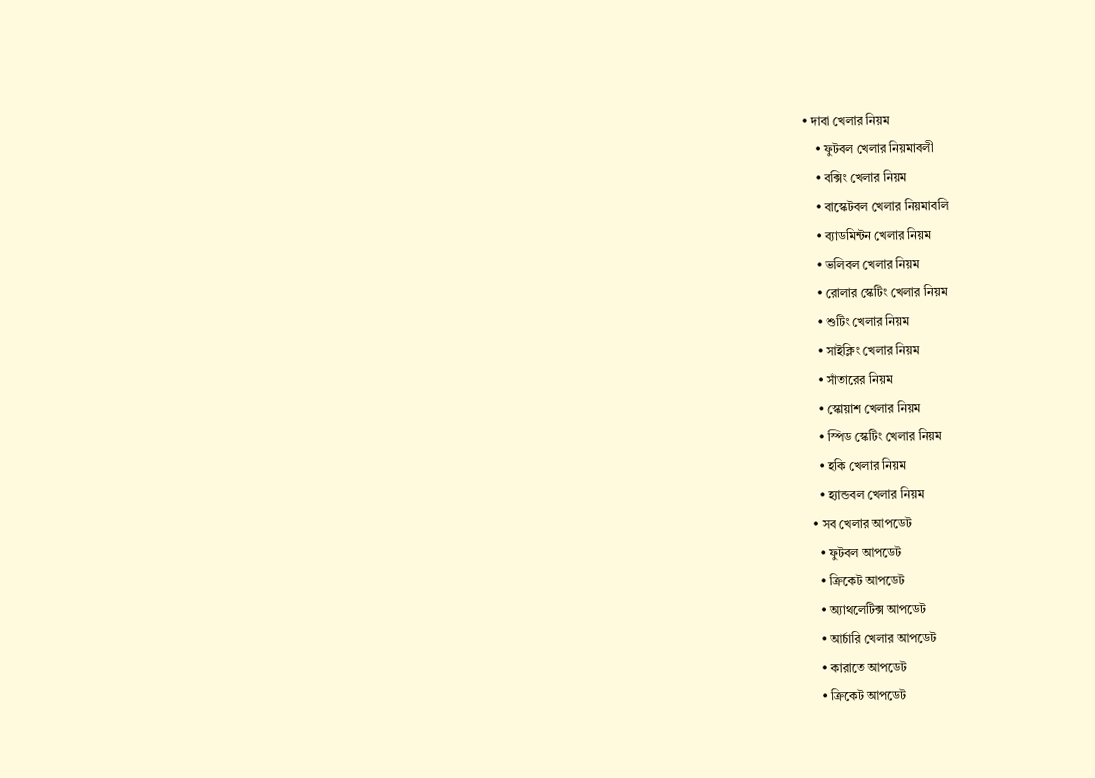• দাবা খেলার নিয়ম
    • ফুটবল খেলার নিয়মাবলী
    • বক্সিং খেলার নিয়ম
    • বাস্কেটবল খেলার নিয়মাবলি
    • ব্যাডমিন্টন খেলার নিয়ম
    • ভলিবল খেলার নিয়ম
    • রোলার স্কেটিং খেলার নিয়ম
    • শুটিং খেলার নিয়ম
    • সাইক্লিং খেলার নিয়ম
    • সাঁতারের নিয়ম
    • স্কোয়াশ খেলার নিয়ম
    • স্পিড স্কেটিং খেলার নিয়ম
    • হকি খেলার নিয়ম
    • হ্যান্ডবল খেলার নিয়ম
  • সব খেলার আপডেট
    • ফুটবল আপডেট
    • ক্রিকেট আপডেট
    • অ্যাথলেটিক্স আপডেট
    • আর্চারি খেলার আপডেট
    • কারাতে আপডেট
    • ক্রিকেট আপডেট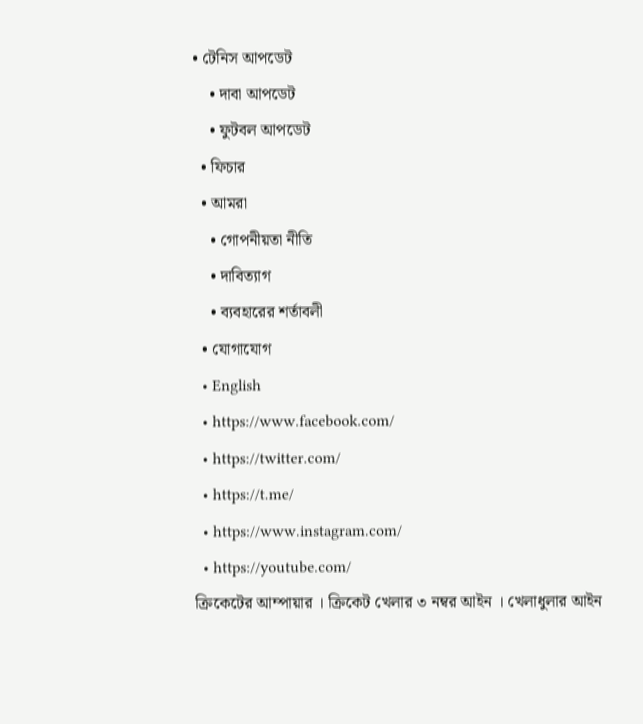• টেনিস আপডেট
    • দাবা আপডেট
    • ফুটবল আপডেট
  • ফিচার
  • আমরা
    • গোপনীয়তা নীতি
    • দাবিত্যাগ
    • ব্যবহারের শর্তাবলী
  • যোগাযোগ
  • English
  • https://www.facebook.com/
  • https://twitter.com/
  • https://t.me/
  • https://www.instagram.com/
  • https://youtube.com/
ক্রিকেটের আম্পায়ার । ক্রিকেট খেলার ৩ নম্বর আইন । খেলাধুলার আইন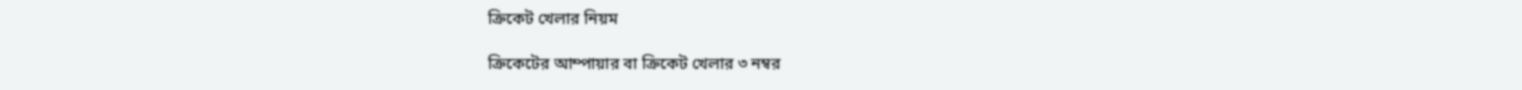ক্রিকেট খেলার নিয়ম

ক্রিকেটের আম্পায়ার বা ক্রিকেট খেলার ৩ নম্বর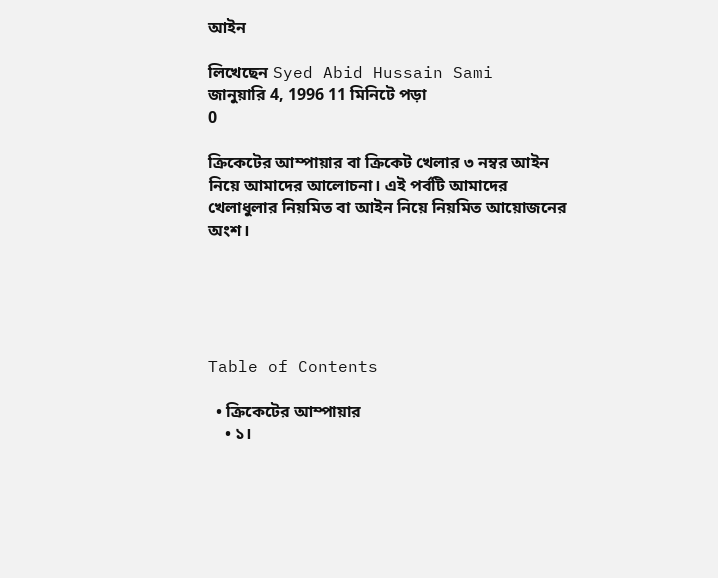আইন

লিখেছেন Syed Abid Hussain Sami
জানুয়ারি 4, 1996 11 মিনিটে পড়া
0

ক্রিকেটের আম্পায়ার বা ক্রিকেট খেলার ৩ নম্বর আইন নিয়ে আমাদের আলোচনা। এই পর্বটি আমাদের খেলাধুলার নিয়মিত বা আইন নিয়ে নিয়মিত আয়োজনের অংশ।





Table of Contents

  • ক্রিকেটের আম্পায়ার
    • ১।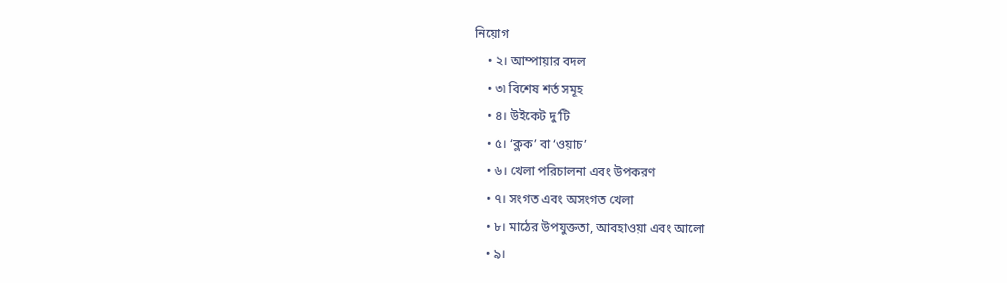নিয়োগ
    • ২। আম্পায়ার বদল
    • ৩৷ বিশেষ শর্ত সমূহ
    • ৪। উইকেট দু’টি
    • ৫। ‘ক্লক’ বা ‘ওয়াচ’
    • ৬। খেলা পরিচালনা এবং উপকরণ
    • ৭। সংগত এবং অসংগত খেলা
    • ৮। মাঠের উপযুক্ততা, আবহাওয়া এবং আলো
    • ৯।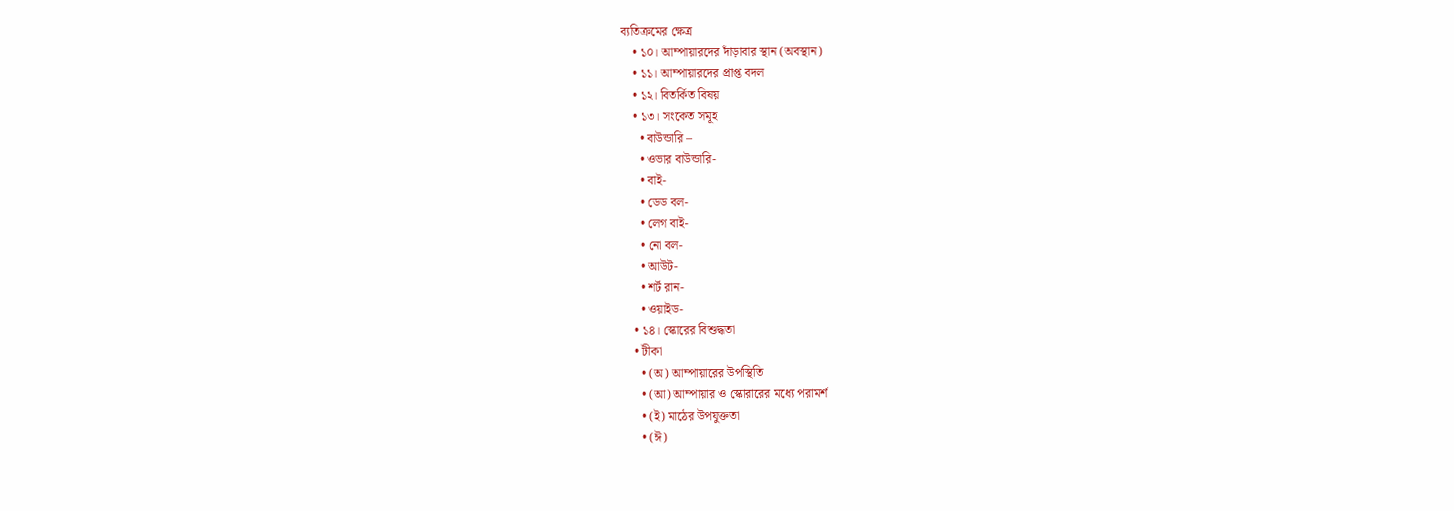ব্যতিক্রমের ক্ষেত্র
    • ১০। আম্পায়ারদের দাঁড়াবার স্থান (অবস্থান)
    • ১১। আম্পায়ারদের প্রাপ্ত বদল
    • ১২। বিতর্কিত বিষয়
    • ১৩। সংকেত সমূহ
      • বাউন্ডারি –
      • ওভার বাউন্ডারি-
      • বাই-
      • ডেড বল-
      • লেগ বাই-
      • নো বল-
      • আউট-
      • শর্ট রান-
      • ওয়াইড-
    • ১৪। স্কোরের বিশুদ্ধতা
    • টীকা
      • (অ) আম্পায়ারের উপস্থিতি
      • (আ) আম্পায়ার ও স্কোরারের মধ্যে পরামর্শ
      • (ই) মাঠের উপযুক্ততা
      • (ঈ)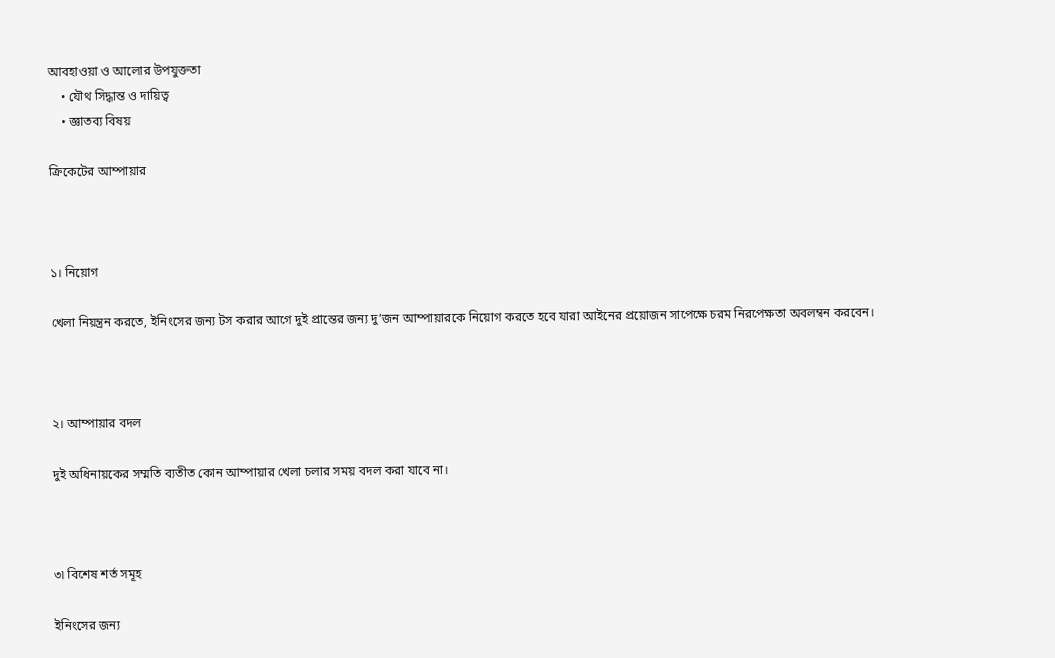আবহাওয়া ও আলোর উপযুক্ততা
    • যৌথ সিদ্ধান্ত ও দায়িত্ব
    • জ্ঞাতব্য বিষয়

ক্রিকেটের আম্পায়ার



১। নিয়োগ

খেলা নিয়ন্ত্রন করতে, ইনিংসের জন্য টস করার আগে দুই প্রান্তের জন্য দু’জন আম্পায়ারকে নিয়োগ করতে হবে যারা আইনের প্রয়োজন সাপেক্ষে চরম নিরপেক্ষতা অবলম্বন করবেন।



২। আম্পায়ার বদল

দুই অধিনায়কের সম্মতি ব্যতীত কোন আম্পায়ার খেলা চলার সময় বদল করা যাবে না।



৩৷ বিশেষ শর্ত সমূহ

ইনিংসের জন্য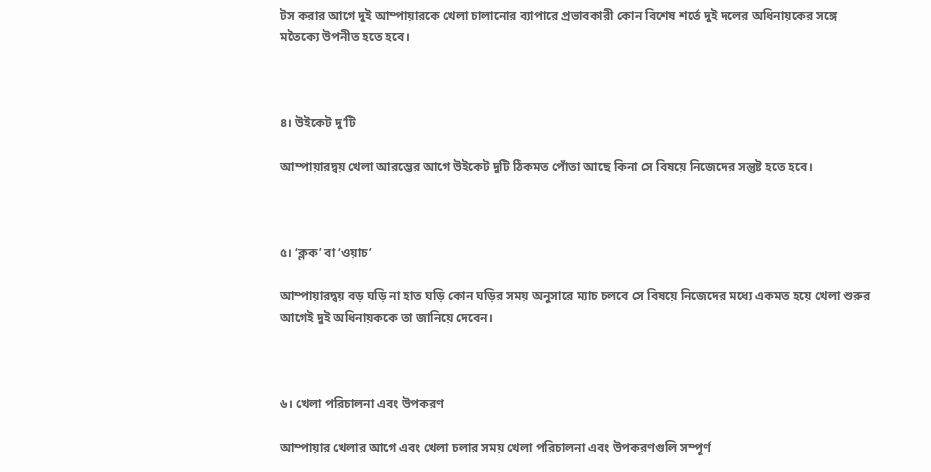টস করার আগে দুই আম্পায়ারকে খেলা চালানোর ব্যাপারে প্রভাবকারী কোন বিশেষ শর্তে দুই দলের অধিনায়কের সঙ্গে মতৈক্যে উপনীত হতে হবে।



৪। উইকেট দু’টি

আম্পায়ারদ্বয় খেলা আরম্ভের আগে উইকেট দুটি ঠিকমত পোঁতা আছে কিনা সে বিষয়ে নিজেদের সন্তুষ্ট হতে হবে।



৫। ‘ক্লক’ বা ‘ওয়াচ’

আম্পায়ারদ্বয় বড় ঘড়ি না হাত ঘড়ি কোন ঘড়ির সময় অনুসারে ম্যাচ চলবে সে বিষয়ে নিজেদের মধ্যে একমত হয়ে খেলা শুরুর আগেই দুই অধিনায়ককে তা জানিয়ে দেবেন।



৬। খেলা পরিচালনা এবং উপকরণ

আম্পায়ার খেলার আগে এবং খেলা চলার সময় খেলা পরিচালনা এবং উপকরণগুলি সম্পূর্ণ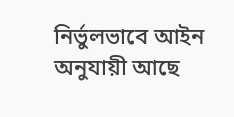নির্ভুলভাবে আইন অনুযায়ী আছে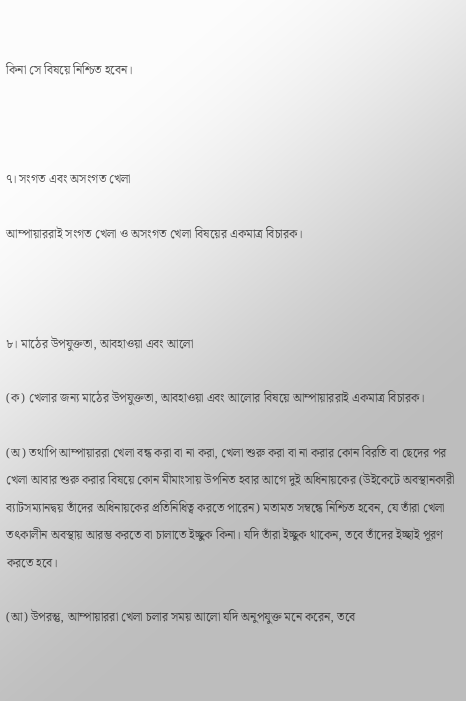কিনা সে বিষয়ে নিশ্চিত হবেন।



৭। সংগত এবং অসংগত খেলা

আম্পায়াররাই সংগত খেলা ও অসংগত খেলা বিষয়ের একমাত্র বিচারক।



৮। মাঠের উপযুক্ততা, আবহাওয়া এবং আলো

(ক) খেলার জন্য মাঠের উপযুক্ততা, আবহাওয়া এবং আলোর বিষয়ে আম্পায়াররাই একমাত্র বিচারক।

(অ) তথাপি আম্পায়াররা খেলা বন্ধ করা বা না করা, খেলা শুরু করা বা না করার কোন বিরতি বা ছেদের পর খেলা আবার শুরু করার বিষয়ে কোন মীমাংসায় উপনিত হবার আগে দুই অধিনায়কের (উইকেটে অবস্থানকারী ব্যাটসম্যানদ্বয় তাঁদের অধিনায়কের প্রতিনিধিত্ব করতে পারেন) মতামত সম্বন্ধে নিশ্চিত হবেন, যে তাঁরা খেলা তৎকালীন অবস্থায় আরম্ভ করতে বা চালাতে ইচ্ছুক কিনা। যদি তাঁরা ইচ্ছুক থাকেন, তবে তাঁদের ইচ্ছাই পূরণ করতে হবে।

(আ) উপরন্তু, আম্পায়াররা খেলা চলার সময় আলো যদি অনুপযুক্ত মনে করেন, তবে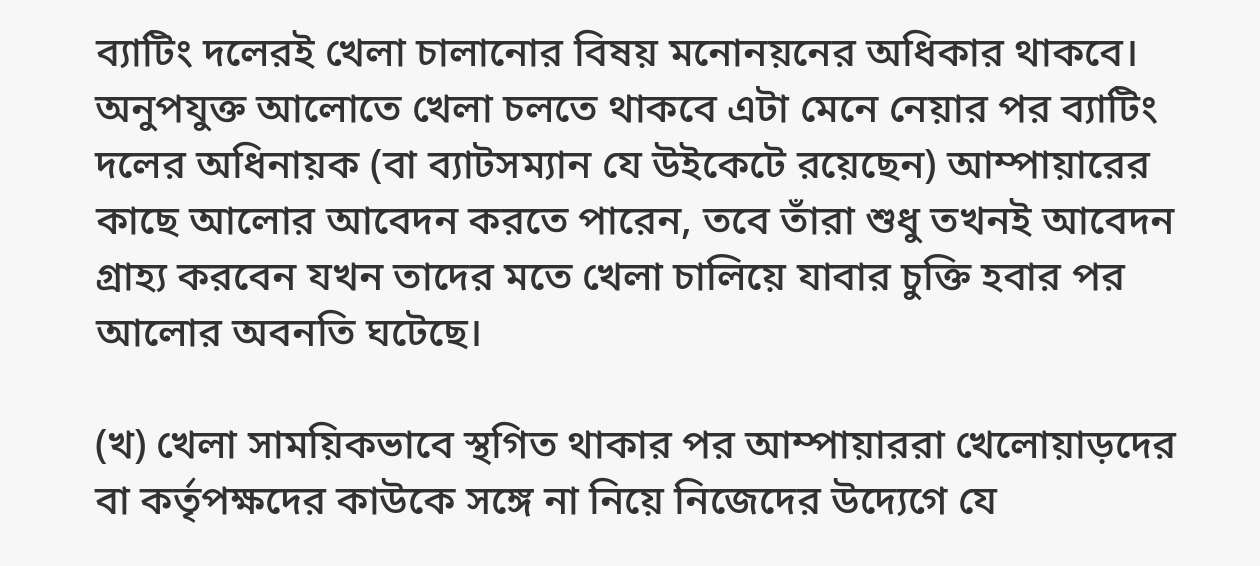ব্যাটিং দলেরই খেলা চালানোর বিষয় মনোনয়নের অধিকার থাকবে। অনুপযুক্ত আলোতে খেলা চলতে থাকবে এটা মেনে নেয়ার পর ব্যাটিং দলের অধিনায়ক (বা ব্যাটসম্যান যে উইকেটে রয়েছেন) আম্পায়ারের কাছে আলোর আবেদন করতে পারেন, তবে তাঁরা শুধু তখনই আবেদন গ্রাহ্য করবেন যখন তাদের মতে খেলা চালিয়ে যাবার চুক্তি হবার পর আলোর অবনতি ঘটেছে।

(খ) খেলা সাময়িকভাবে স্থগিত থাকার পর আম্পায়াররা খেলোয়াড়দের বা কর্তৃপক্ষদের কাউকে সঙ্গে না নিয়ে নিজেদের উদ্যেগে যে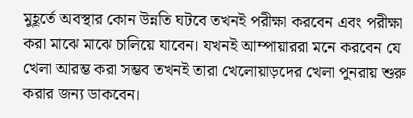মুহূর্তে অবস্থার কোন উন্নতি ঘটবে তখনই পরীক্ষা করবেন এবং পরীক্ষা করা মাঝে মাঝে চালিয়ে যাবেন। যখনই আম্পায়াররা মনে করবেন যে খেলা আরম্ভ করা সম্ভব তখনই তারা খেলোয়াড়দের খেলা পুনরায় শুরু করার জন্য ডাকবেন।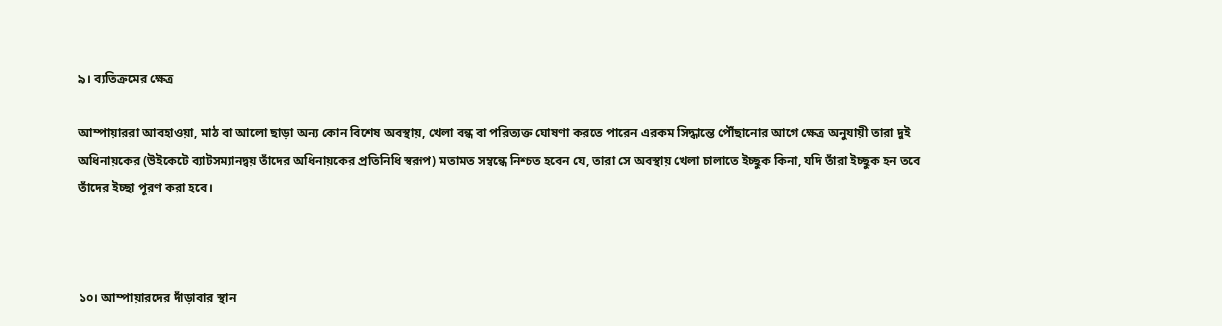৯। ব্যতিক্রমের ক্ষেত্র

আম্পায়াররা আবহাওয়া, মাঠ বা আলো ছাড়া অন্য কোন বিশেষ অবস্থায়, খেলা বন্ধ বা পরিত্যক্ত ঘোষণা করতে পারেন এরকম সিদ্ধান্তে পৌঁছানোর আগে ক্ষেত্র অনুযায়ী তারা দুই অধিনায়কের (উইকেটে ব্যাটসম্যানদ্বয় তাঁদের অধিনায়কের প্রতিনিধি স্বরূপ) মতামত সম্বন্ধে নিশ্চত হবেন যে, তারা সে অবস্থায় খেলা চালাতে ইচ্ছুক কিনা, যদি তাঁরা ইচ্ছুক হন তবে তাঁদের ইচ্ছা পূরণ করা হবে।



১০। আম্পায়ারদের দাঁড়াবার স্থান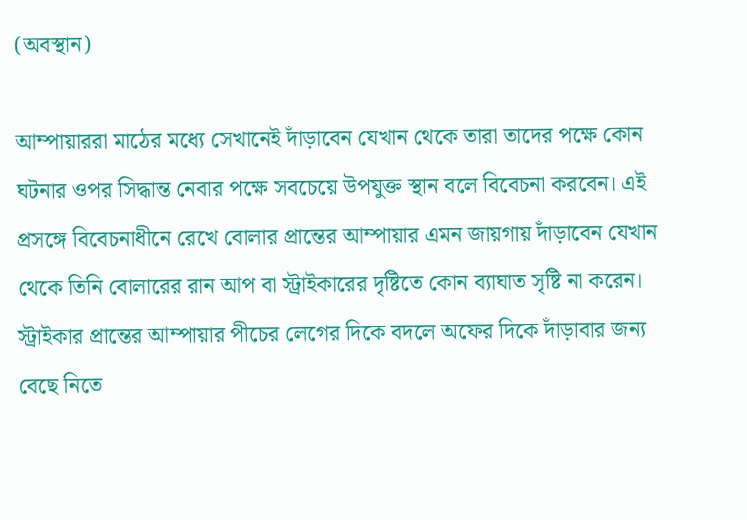(অবস্থান)

আম্পায়াররা মাঠের মধ্যে সেখানেই দাঁড়াবেন যেখান থেকে তারা তাদের পক্ষে কোন ঘটনার ওপর সিদ্ধান্ত নেবার পক্ষে সবচেয়ে উপযুক্ত স্থান বলে বিবেচনা করবেন। এই প্রসঙ্গে বিবেচনাধীনে রেখে বোলার প্রান্তের আম্পায়ার এমন জায়গায় দাঁড়াবেন যেখান থেকে তিনি বোলারের রান আপ বা স্ট্রাইকারের দৃষ্টিতে কোন ব্যাঘাত সৃষ্টি না করেন। স্ট্রাইকার প্রান্তের আম্পায়ার পীচের লেগের দিকে বদলে অফের দিকে দাঁড়াবার জন্য বেছে নিতে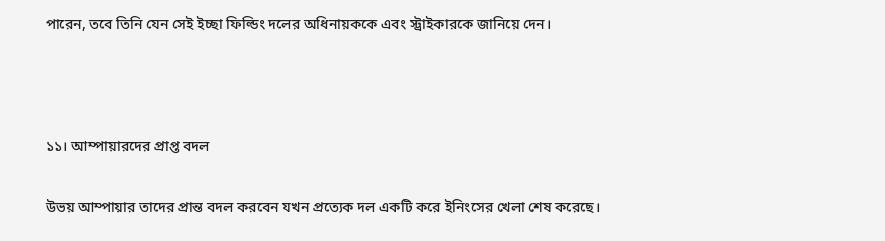পারেন, তবে তিনি যেন সেই ইচ্ছা ফিল্ডিং দলের অধিনায়ককে এবং স্ট্রাইকারকে জানিয়ে দেন।



১১। আম্পায়ারদের প্রাপ্ত বদল

উভয় আম্পায়ার তাদের প্রান্ত বদল করবেন যখন প্রত্যেক দল একটি করে ইনিংসের খেলা শেষ করেছে।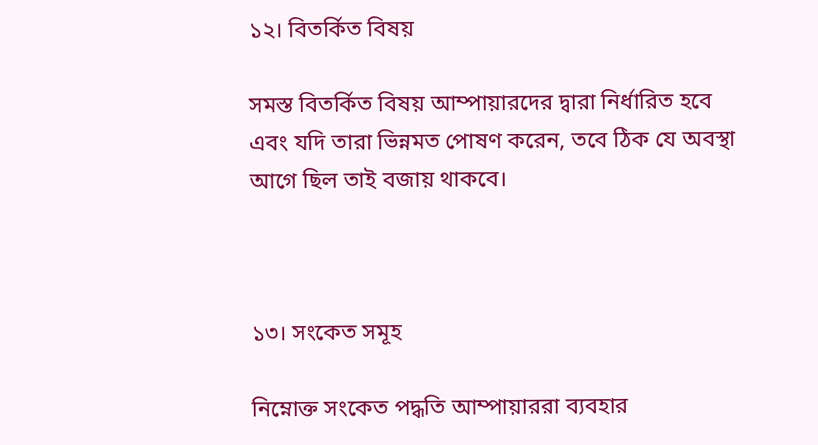১২। বিতর্কিত বিষয়

সমস্ত বিতর্কিত বিষয় আম্পায়ারদের দ্বারা নির্ধারিত হবে এবং যদি তারা ভিন্নমত পোষণ করেন, তবে ঠিক যে অবস্থা আগে ছিল তাই বজায় থাকবে।



১৩। সংকেত সমূহ

নিম্নোক্ত সংকেত পদ্ধতি আম্পায়াররা ব্যবহার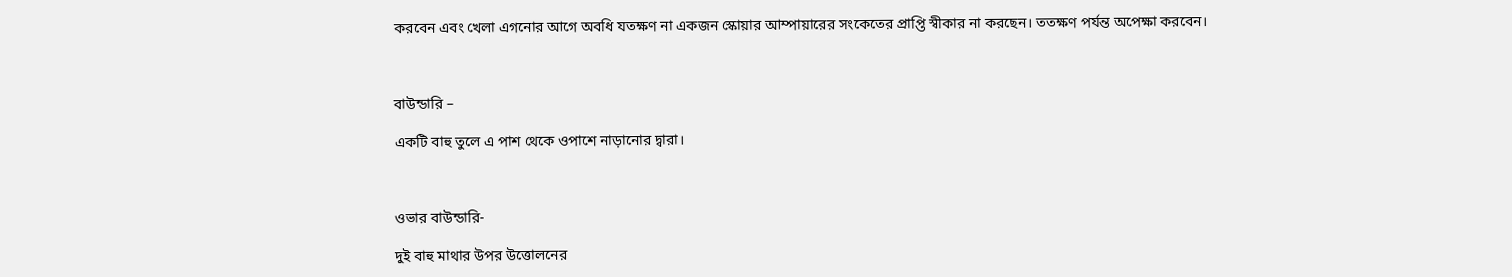করবেন এবং খেলা এগনোর আগে অবধি যতক্ষণ না একজন স্কোয়ার আম্পায়ারের সংকেতের প্রাপ্তি স্বীকার না করছেন। ততক্ষণ পর্যন্ত অপেক্ষা করবেন।



বাউন্ডারি –

একটি বাহু তুলে এ পাশ থেকে ওপাশে নাড়ানোর দ্বারা।



ওভার বাউন্ডারি-

দুই বাহু মাথার উপর উত্তোলনের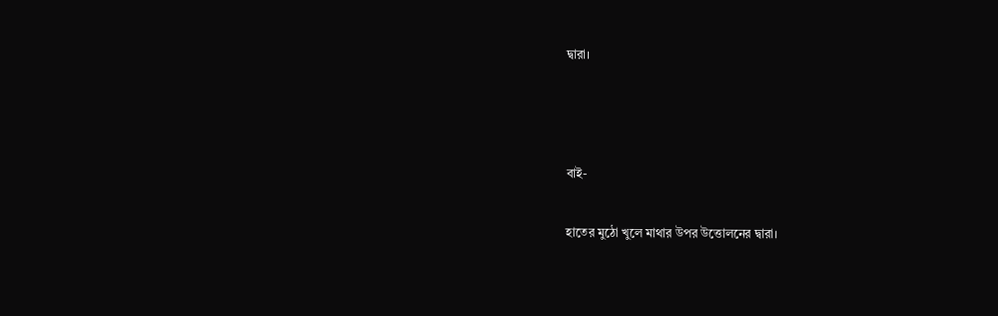দ্বারা।



বাই-

হাতের মুঠো খুলে মাথার উপর উত্তোলনের দ্বারা।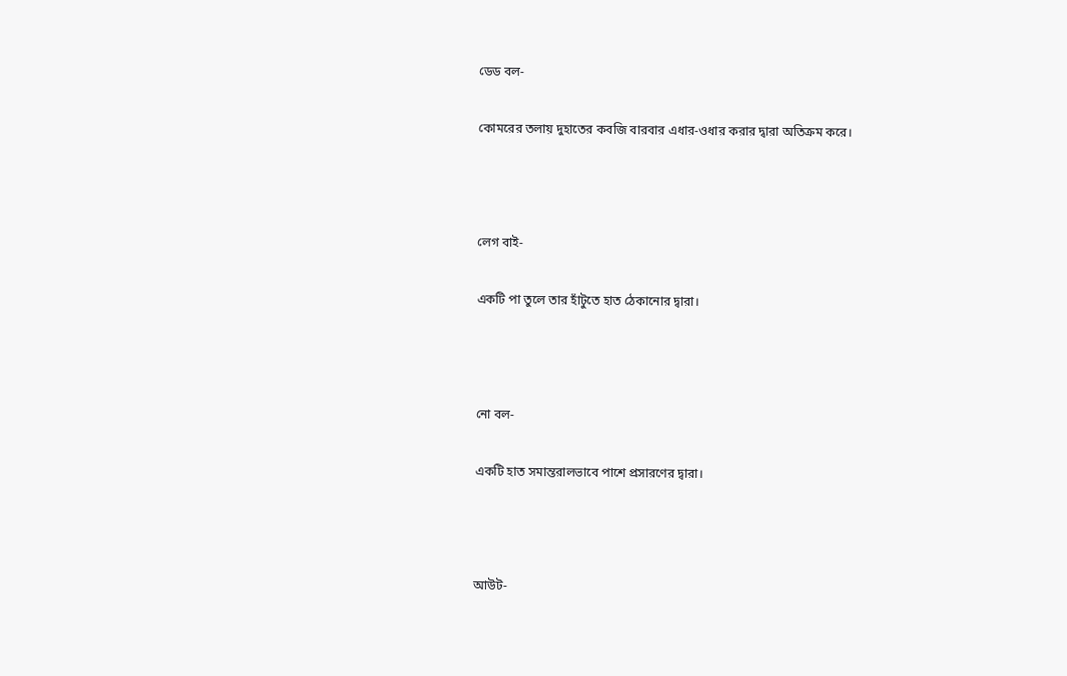ডেড বল-

কোমরের তলায় দুহাতের কবজি বারবার এধার-ওধার করার দ্বারা অতিক্রম করে।



লেগ বাই-

একটি পা তুলে তার হাঁটুতে হাত ঠেকানোর দ্বারা।



নো বল-

একটি হাত সমান্তরালভাবে পাশে প্রসারণের দ্বারা।



আউট-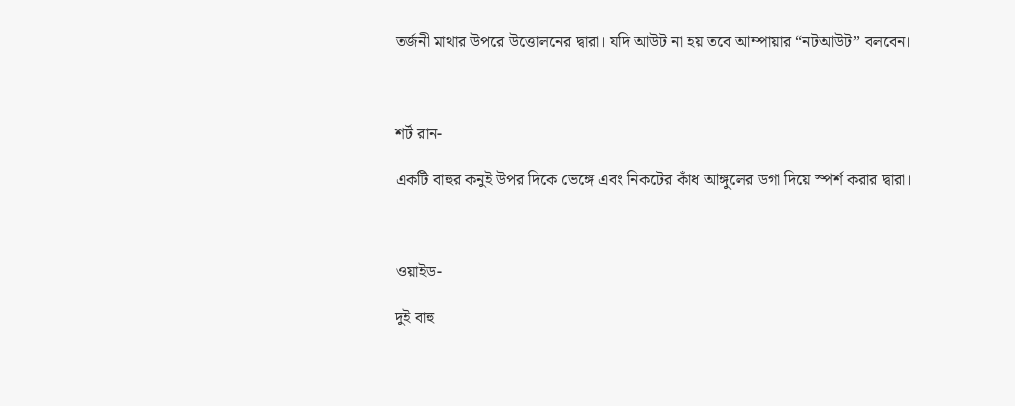তর্জনী মাথার উপরে উত্তোলনের দ্বারা। যদি আউট না হয় তবে আম্পায়ার “নটআউট” বলবেন।



শর্ট রান-

একটি বাহুর কনুই উপর দিকে ভেঙ্গে এবং নিকটের কাঁধ আঙ্গুলের ডগা দিয়ে স্পর্শ করার দ্বারা।



ওয়াইড-

দুই বাহু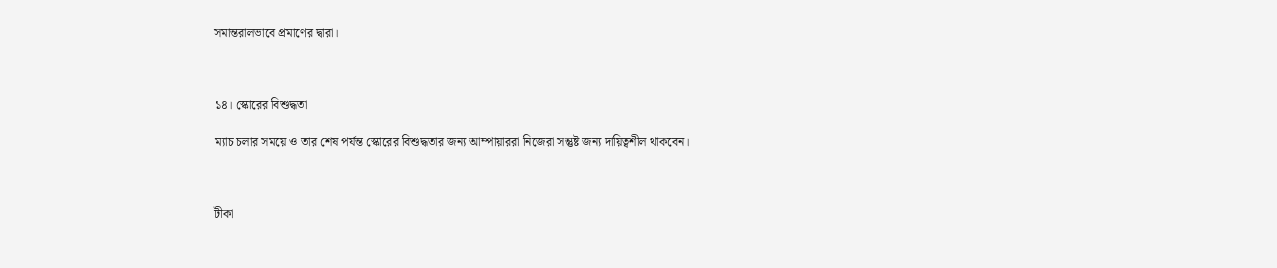সমান্তরালভাবে প্রমাণের দ্বারা।



১৪। স্কোরের বিশুদ্ধতা

ম্যাচ চলার সময়ে ও তার শেষ পর্যন্ত স্কোরের বিশুদ্ধতার জন্য আম্পায়াররা নিজেরা সন্তুষ্ট জন্য দায়িত্বশীল থাকবেন।



টীকা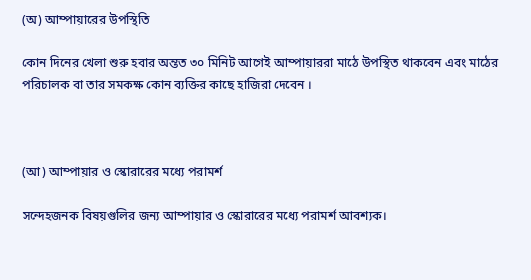(অ) আম্পায়ারের উপস্থিতি

কোন দিনের খেলা শুরু হবার অন্তত ৩০ মিনিট আগেই আম্পায়াররা মাঠে উপস্থিত থাকবেন এবং মাঠের পরিচালক বা তার সমকক্ষ কোন ব্যক্তির কাছে হাজিরা দেবেন ।



(আ) আম্পায়ার ও স্কোরারের মধ্যে পরামর্শ

সন্দেহজনক বিষয়গুলির জন্য আম্পায়ার ও স্কোরারের মধ্যে পরামর্শ আবশ্যক।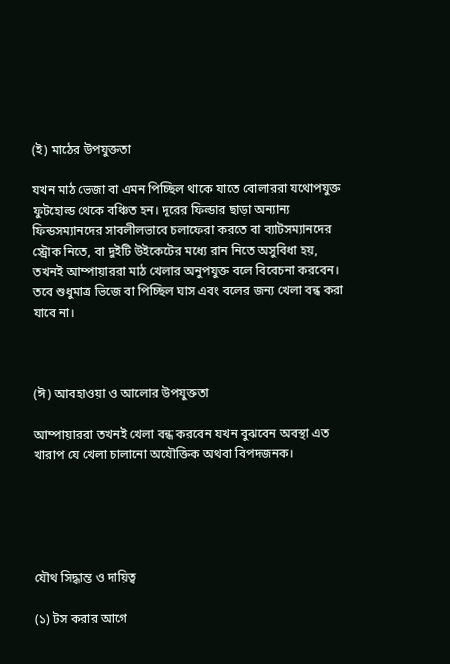(ই) মাঠের উপযুক্ততা

যখন মাঠ ভেজা বা এমন পিচ্ছিল থাকে যাতে বোলাররা যথোপযুক্ত ফুটহোল্ড থেকে বঞ্চিত হন। দূরের ফিল্ডার ছাড়া অন্যান্য ফিন্ডসম্যানদের সাবলীলভাবে চলাফেরা করতে বা ব্যাটসম্যানদের স্ট্রোক নিতে, বা দুইটি উইকেটের মধ্যে রান নিতে অসুবিধা হয়, তখনই আম্পায়াররা মাঠ খেলার অনুপযুক্ত বলে বিবেচনা করবেন। তবে শুধুমাত্র ভিজে বা পিচ্ছিল ঘাস এবং বলের জন্য খেলা বন্ধ করা যাবে না।



(ঈ) আবহাওয়া ও আলোর উপযুক্ততা

আম্পায়াররা তখনই খেলা বন্ধ করবেন যখন বুঝবেন অবস্থা এত খারাপ যে খেলা চালানো অযৌক্তিক অথবা বিপদজনক।





যৌথ সিদ্ধান্ত ও দায়িত্ব

(১) টস করার আগে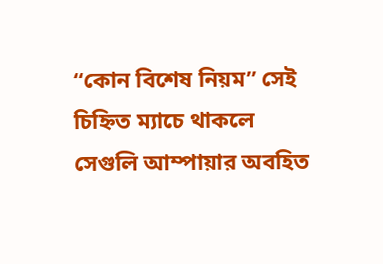“কোন বিশেষ নিয়ম” সেই চিহ্নিত ম্যাচে থাকলে সেগুলি আম্পায়ার অবহিত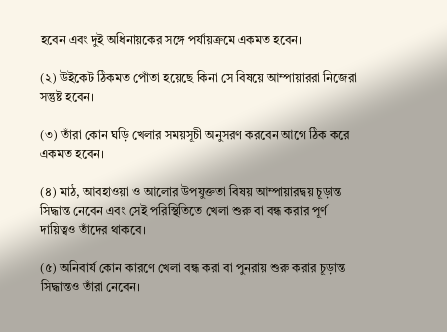হবেন এবং দুই অধিনায়কের সঙ্গে পর্যায়ক্রমে একমত হবেন।

(২) উইকেট ঠিকমত পোঁতা হয়েছে কিনা সে বিষয়ে আম্পায়াররা নিজেরা সন্তুষ্ট হবেন।

(৩) তাঁরা কোন ঘড়ি খেলার সময়সূচী অনুসরণ করবেন আগে ঠিক করে একমত হবেন।

(৪) মাঠ, আবহাওয়া ও আলোর উপযুক্ততা বিষয় আম্পায়ারদ্বয় চূড়ান্ত সিদ্ধান্ত নেবেন এবং সেই পরিস্থিতিতে খেলা শুরু বা বন্ধ করার পূর্ণ দায়িত্বও তাঁদের থাকবে।

(৫) অনিবার্য কোন কারণে খেলা বন্ধ করা বা পুনরায় শুরু করার চূড়ান্ত সিদ্ধান্তও তাঁরা নেবেন।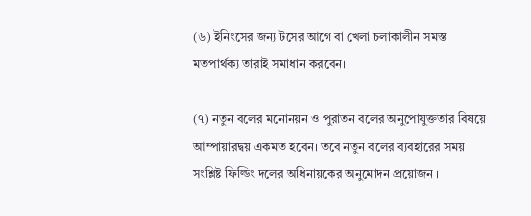(৬) ইনিংসের জন্য টসের আগে বা খেলা চলাকালীন সমস্ত মতপার্থক্য তারাই সমাধান করবেন।

(৭) নতুন বলের মনোনয়ন ও পুরাতন বলের অনুপোযুক্ততার বিষয়ে আম্পায়ারদ্বয় একমত হবেন। তবে নতুন বলের ব্যবহারের সময় সংশ্লিষ্ট ফিল্ডিং দলের অধিনায়কের অনুমোদন প্রয়োজন ।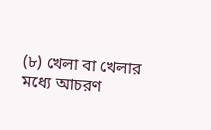(৮) খেলা বা খেলার মধ্যে আচরণ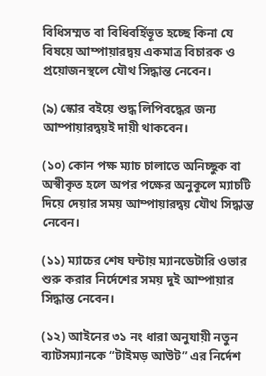বিধিসম্মত বা বিধিবর্হিভূত হচ্ছে কিনা যে বিষয়ে আম্পায়ারদ্বয় একমাত্র বিচারক ও প্রয়োজনস্থলে যৌথ সিদ্ধান্ত নেবেন।

(৯) স্কোর বইয়ে শুদ্ধ লিপিবদ্ধের জন্য আম্পায়ারদ্বয়ই দায়ী থাকবেন।

(১০) কোন পক্ষ ম্যাচ চালাতে অনিচ্ছুক বা অস্বীকৃত হলে অপর পক্ষের অনুকূলে ম্যাচটি দিয়ে দেয়ার সময় আম্পায়ারদ্বয় যৌথ সিদ্ধান্ত নেবেন।

(১১) ম্যাচের শেষ ঘন্টায় ম্যানডেটারি ওভার শুরু করার নির্দেশের সময় দুই আম্পায়ার সিদ্ধান্ত নেবেন।

(১২) আইনের ৩১ নং ধারা অনুযায়ী নতুন ব্যাটসম্যানকে “টাইমড় আউট” এর নির্দেশ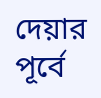দেয়ার পূর্বে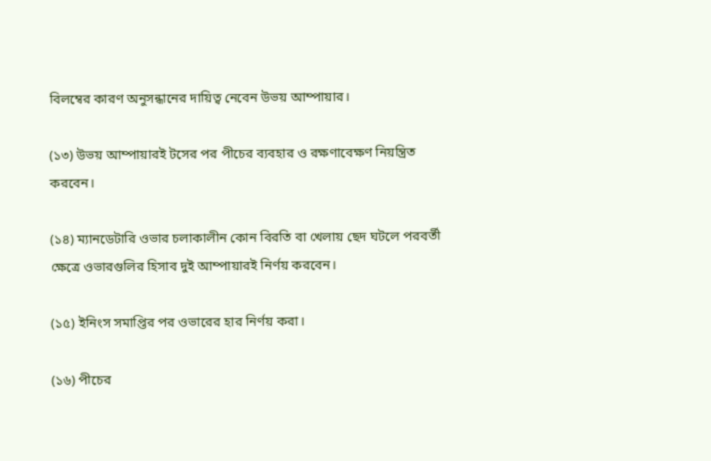বিলম্বের কারণ অনুসন্ধানের দায়িত্ব নেবেন উভয় আম্পায়ার।

(১৩) উভয় আম্পায়ারই টসের পর পীচের ব্যবহার ও রক্ষণাবেক্ষণ নিয়ন্ত্রিত করবেন।

(১৪) ম্যানডেটারি ওভার চলাকালীন কোন বিরতি বা খেলায় ছেদ ঘটলে পরবর্তী ক্ষেত্রে ওভারগুলির হিসাব দুই আম্পায়ারই নির্ণয় করবেন।

(১৫) ইনিংস সমাপ্তির পর ওভারের হার নির্ণয় করা।

(১৬) পীচের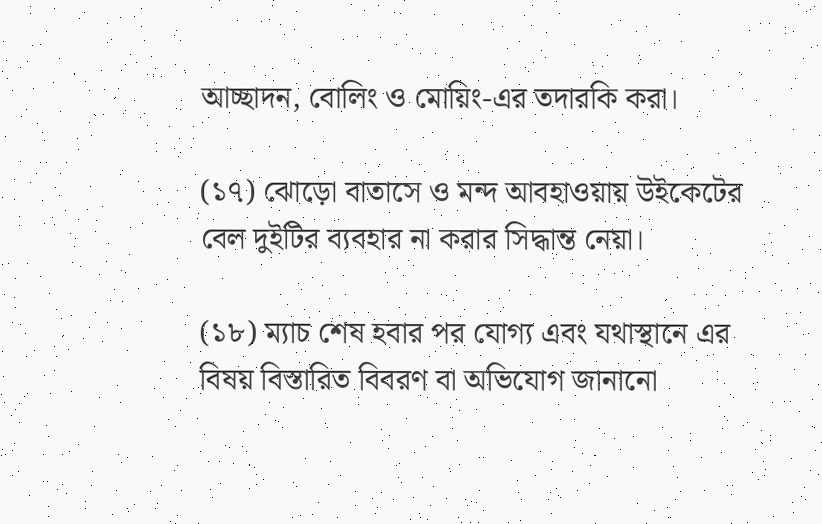আচ্ছাদন, বোলিং ও মোয়িং-এর তদারকি করা।

(১৭) ঝোড়ো বাতাসে ও মন্দ আবহাওয়ায় উইকেটের বেল দুইটির ব্যবহার না করার সিদ্ধান্ত নেয়া।

(১৮) ম্যাচ শেষ হবার পর যোগ্য এবং যথাস্থানে এর বিষয় বিস্তারিত বিবরণ বা অভিযোগ জানানো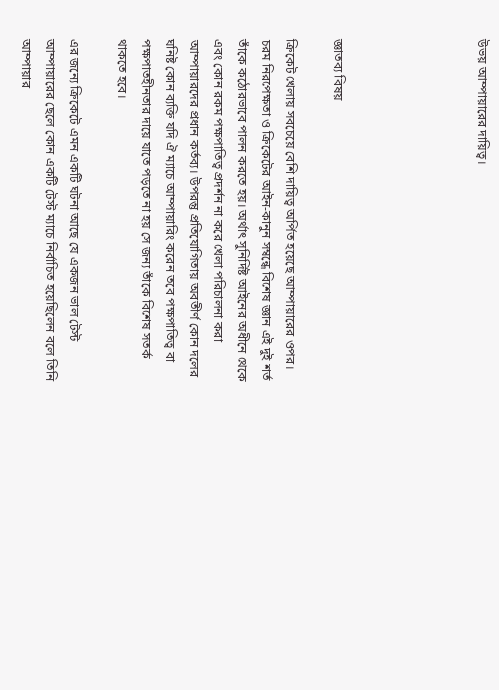উভয় আম্পায়ারের দায়িত্ব।





জ্ঞাতব্য বিষয়

ক্রিকেট খেলায় সবচেয়ে বেশি দায়িত্ব অর্পিত হয়েছে আম্পায়ারের ওপর। চরম নিরপেক্ষতা ও ক্রিকেটের আইন-কানুন সম্বন্ধে বিশেষ জ্ঞান এই দুই শর্ত তাঁকে কঠোরভাবে পালন করতে হয়। অর্থাৎ সুনির্দিষ্ট আইনের অধীনে থেকে এবং কোন রকম পক্ষপাতিত্ব প্রদর্শন না করে খেলা পরিচালনা করা আম্পায়ারদের প্রধান কর্তব্য। উপরন্তু প্রতিযোগিতায় অবতীর্ণ কোন দলের ঘনিষ্ট কোন ব্যক্তি যদি ঐ ম্যাচে আম্পায়ারিং করেন তবে পক্ষপাতিত্ব বা পক্ষপাতহীনতার দায়ে যাতে পড়তে না হয় সে জন্য তাঁকে বিশেষ সতর্ক থাকতে হবে।

এর জন্যে ক্রিকেটে এমন একটি ঘটনা আছে যে একজন ভাল টেস্ট আম্পায়ারের ছেলে কোন একটি টেস্ট ম্যাচে নির্বাচিত হয়েছিলেন বলে তিনি আম্পায়ার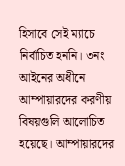হিসাবে সেই ম্যাচে নির্বাচিত হননি। ৩নং আইনের অধীনে আম্পায়ারদের করণীয় বিষয়গুলি আলোচিত হয়েছে। আম্পায়ারদের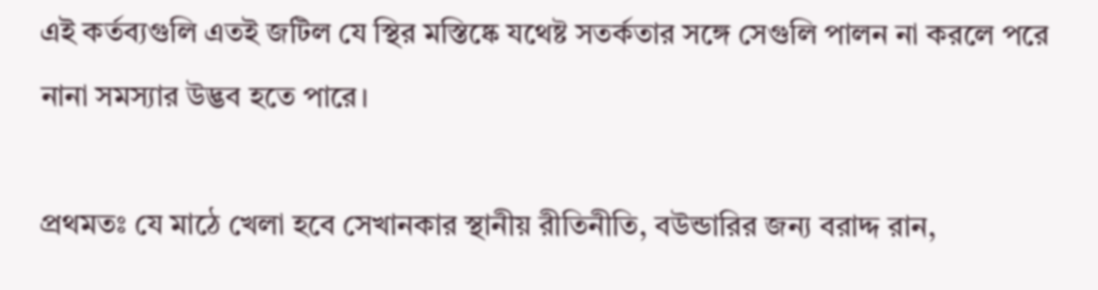এই কর্তব্যগুলি এতই জটিল যে স্থির মস্তিষ্কে যথেষ্ট সতর্কতার সঙ্গে সেগুলি পালন না করলে পরে নানা সমস্যার উদ্ভব হতে পারে।

প্রথমতঃ যে মাঠে খেলা হবে সেখানকার স্থানীয় রীতিনীতি, বউন্ডারির জন্য বরাদ্দ রান,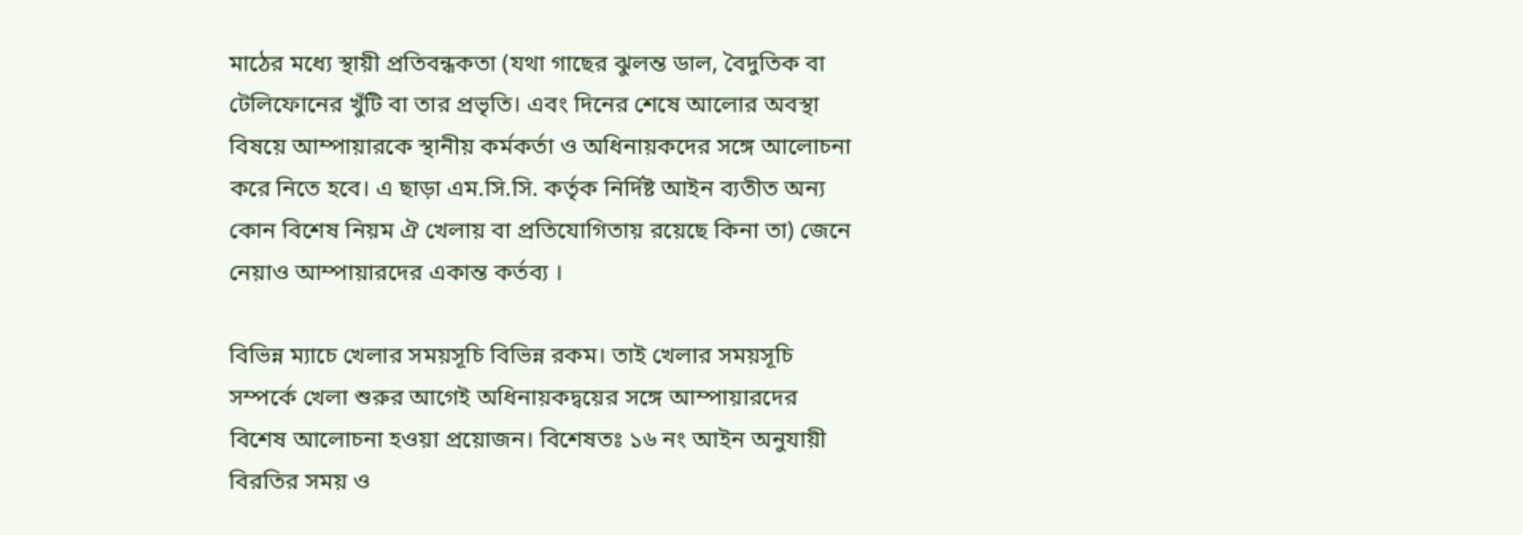মাঠের মধ্যে স্থায়ী প্রতিবন্ধকতা (যথা গাছের ঝুলন্ত ডাল, বৈদুতিক বা টেলিফোনের খুঁটি বা তার প্রভৃতি। এবং দিনের শেষে আলোর অবস্থা বিষয়ে আম্পায়ারকে স্থানীয় কর্মকর্তা ও অধিনায়কদের সঙ্গে আলোচনা করে নিতে হবে। এ ছাড়া এম.সি.সি. কর্তৃক নির্দিষ্ট আইন ব্যতীত অন্য কোন বিশেষ নিয়ম ঐ খেলায় বা প্রতিযোগিতায় রয়েছে কিনা তা) জেনে নেয়াও আম্পায়ারদের একান্ত কর্তব্য ।

বিভিন্ন ম্যাচে খেলার সময়সূচি বিভিন্ন রকম। তাই খেলার সময়সূচি সম্পর্কে খেলা শুরুর আগেই অধিনায়কদ্বয়ের সঙ্গে আম্পায়ারদের বিশেষ আলোচনা হওয়া প্রয়োজন। বিশেষতঃ ১৬ নং আইন অনুযায়ী বিরতির সময় ও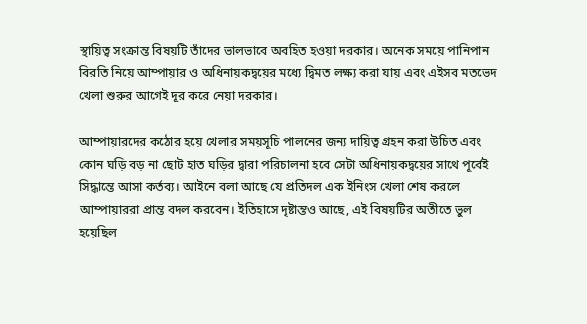স্থায়িত্ব সংক্রান্ত বিষয়টি তাঁদের ভালভাবে অবহিত হওয়া দরকার। অনেক সময়ে পানিপান বিরতি নিয়ে আম্পায়ার ও অধিনায়কদ্বয়ের মধ্যে দ্বিমত লক্ষ্য করা যায় এবং এইসব মতভেদ খেলা শুরুর আগেই দূর করে নেয়া দরকার।

আম্পায়ারদের কঠোর হয়ে খেলার সময়সূচি পালনের জন্য দায়িত্ব গ্রহন করা উচিত এবং কোন ঘড়ি বড় না ছোট হাত ঘড়ির দ্বারা পরিচালনা হবে সেটা অধিনায়কদ্বয়ের সাথে পূর্বেই সিদ্ধান্তে আসা কর্তব্য। আইনে বলা আছে যে প্রতিদল এক ইনিংস খেলা শেষ করলে আম্পায়াররা প্রান্ত বদল করবেন। ইতিহাসে দৃষ্টান্তও আছে, এই বিষয়টির অতীতে ভুল হয়েছিল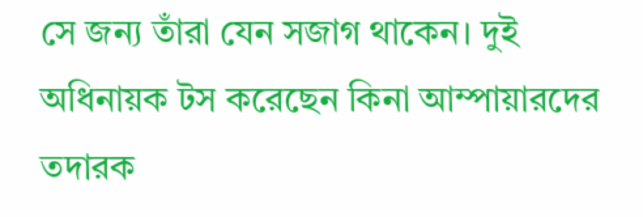সে জন্য তাঁরা যেন সজাগ থাকেন। দুই অধিনায়ক টস করেছেন কিনা আম্পায়ারদের তদারক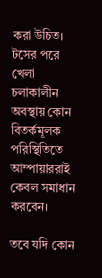করা উচিত। টসের পরে খেলা চলাকালীন অবস্থায় কোন বিতর্কমূলক পরিস্থিতিতে আম্পায়াররাই কেবল সমাধান করবেন।

তবে যদি কোন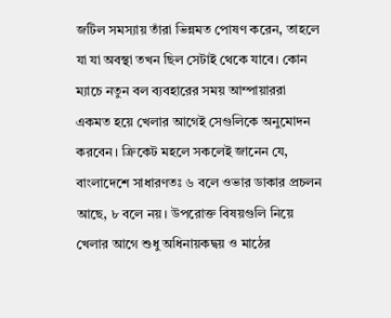জটিল সমস্যায় তাঁরা ভিন্নমত পোষণ করেন, তাহলে যা যা অবস্থা তখন ছিল সেটাই থেকে যাবে। কোন ম্যাচে নতুন বল ব্যবহারের সময় আম্পায়াররা একমত হয়ে খেলার আগেই সেগুলিকে অনুমোদন করবেন। ক্রিকেট মহলে সকলেই জানেন যে, বাংলাদেশে সাধারণতঃ ৬ বলে ওভার ডাকার প্রচলন আছে, ৮ বলে নয়। উপরোক্ত বিষয়গুলি নিয়ে খেলার আগে শুধু অধিনায়কদ্বয় ও মাঠের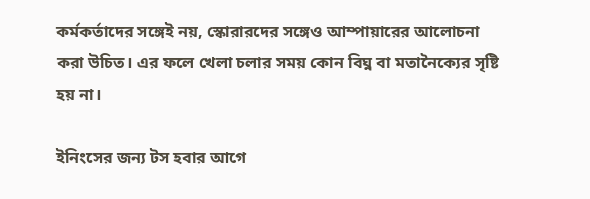কর্মকর্তাদের সঙ্গেই নয়, স্কোরারদের সঙ্গেও আম্পায়ারের আলোচনা করা উচিত। এর ফলে খেলা চলার সময় কোন বিঘ্ন বা মতানৈক্যের সৃষ্টি হয় না।

ইনিংসের জন্য টস হবার আগে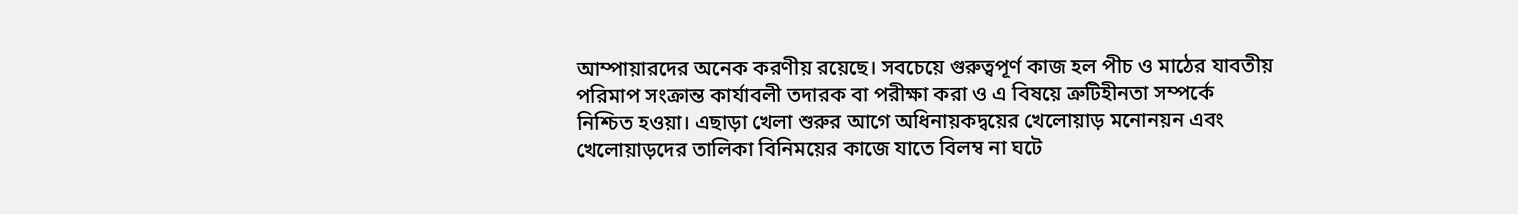আম্পায়ারদের অনেক করণীয় রয়েছে। সবচেয়ে গুরুত্বপূর্ণ কাজ হল পীচ ও মাঠের যাবতীয় পরিমাপ সংক্রান্ত কার্যাবলী তদারক বা পরীক্ষা করা ও এ বিষয়ে ত্রুটিহীনতা সম্পর্কে নিশ্চিত হওয়া। এছাড়া খেলা শুরুর আগে অধিনায়কদ্বয়ের খেলোয়াড় মনোনয়ন এবং খেলোয়াড়দের তালিকা বিনিময়ের কাজে যাতে বিলম্ব না ঘটে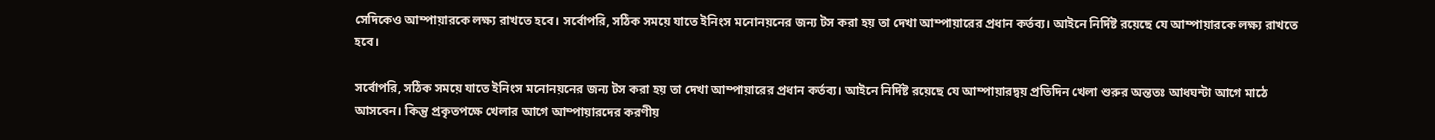সেদিকেও আম্পায়ারকে লক্ষ্য রাখতে হবে। সর্বোপরি, সঠিক সময়ে যাতে ইনিংস মনোনয়নের জন্য টস করা হয় তা দেখা আম্পায়ারের প্রধান কর্তব্য। আইনে নির্দিষ্ট রয়েছে যে আম্পায়ারকে লক্ষ্য রাখতে হবে।

সর্বোপরি, সঠিক সময়ে যাতে ইনিংস মনোনয়নের জন্য টস করা হয় তা দেখা আম্পায়ারের প্রধান কর্তব্য। আইনে নির্দিষ্ট রয়েছে যে আম্পায়ারদ্বয় প্রতিদিন খেলা শুরুর অন্ততঃ আধঘন্টা আগে মাঠে আসবেন। কিন্তু প্রকৃতপক্ষে খেলার আগে আম্পায়ারদের করণীয়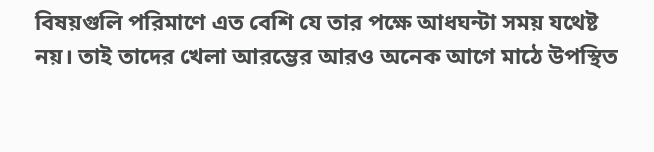বিষয়গুলি পরিমাণে এত বেশি যে তার পক্ষে আধঘন্টা সময় যথেষ্ট নয়। তাই তাদের খেলা আরম্ভের আরও অনেক আগে মাঠে উপস্থিত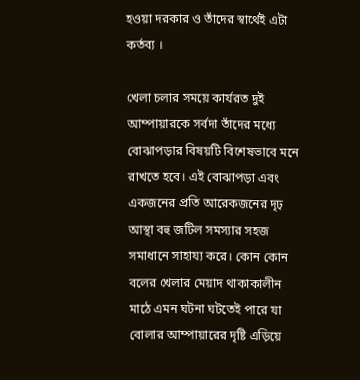হওয়া দরকার ও তাঁদের স্বার্থেই এটা কর্তব্য ।

খেলা চলার সময়ে কার্যরত দুই আম্পায়ারকে সর্বদা তাঁদের মধ্যে বোঝাপড়ার বিষয়টি বিশেষভাবে মনে রাখতে হবে। এই বোঝাপড়া এবং একজনের প্রতি আরেকজনের দৃঢ় আস্থা বহু জটিল সমস্যার সহজ সমাধানে সাহায্য করে। কোন কোন বলের খেলার মেয়াদ থাকাকালীন মাঠে এমন ঘটনা ঘটতেই পারে যা বোলার আম্পায়ারের দৃষ্টি এড়িয়ে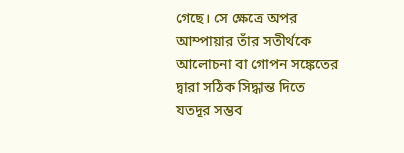গেছে। সে ক্ষেত্রে অপর আম্পায়ার তাঁর সতীর্থকে আলোচনা বা গোপন সঙ্কেতের দ্বারা সঠিক সিদ্ধান্ত দিতে যতদূর সম্ভব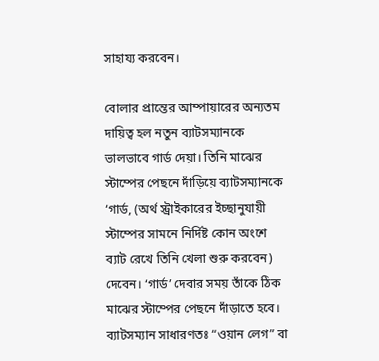সাহায্য করবেন।

বোলার প্রান্তের আম্পায়ারের অন্যতম দায়িত্ব হল নতুন ব্যাটসম্যানকে ভালভাবে গার্ড দেয়া। তিনি মাঝের স্টাম্পের পেছনে দাঁড়িয়ে ব্যাটসম্যানকে ‘গার্ড, (অর্থ স্ট্রাইকারের ইচ্ছানুযায়ী স্টাম্পের সামনে নির্দিষ্ট কোন অংশে ব্যাট রেখে তিনি খেলা শুরু করবেন) দেবেন। ‘গার্ড’ দেবার সময় তাঁকে ঠিক মাঝের স্টাম্পের পেছনে দাঁড়াতে হবে। ব্যাটসম্যান সাধারণতঃ “ওয়ান লেগ” বা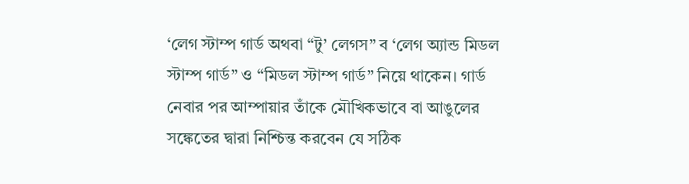‘লেগ স্টাম্প গার্ড অথবা “টু’ লেগস” ব ‘লেগ অ্যান্ড মিডল স্টাম্প গার্ড” ও “মিডল স্টাম্প গার্ড” নিয়ে থাকেন। গার্ড নেবার পর আম্পায়ার তাঁকে মৌখিকভাবে বা আঙুলের সঙ্কেতের দ্বারা নিশ্চিন্ত করবেন যে সঠিক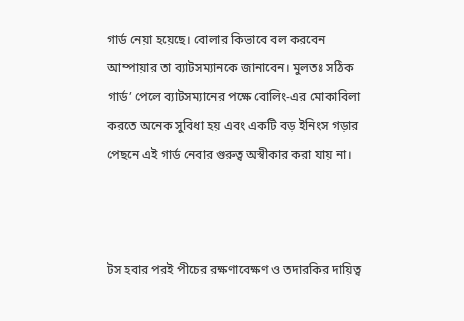গার্ড নেয়া হয়েছে। বোলার কিভাবে বল করবেন আম্পায়ার তা ব্যাটসম্যানকে জানাবেন। মুলতঃ সঠিক গার্ড’ পেলে ব্যাটসম্যানের পক্ষে বোলিং-এর মোকাবিলা করতে অনেক সুবিধা হয় এবং একটি বড় ইনিংস গড়ার পেছনে এই গার্ড নেবার গুরুত্ব অস্বীকার করা যায় না।



টস হবার পরই পীচের রক্ষণাবেক্ষণ ও তদারকির দায়িত্ব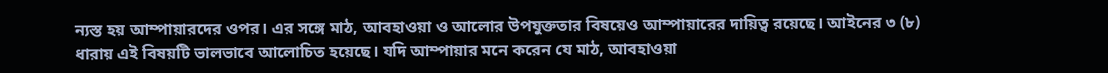ন্যস্ত হয় আম্পায়ারদের ওপর। এর সঙ্গে মাঠ, আবহাওয়া ও আলোর উপযুক্ততার বিষয়েও আম্পায়ারের দায়িত্ব রয়েছে। আইনের ৩ (৮) ধারায় এই বিষয়টি ভালভাবে আলোচিত হয়েছে। যদি আম্পায়ার মনে করেন যে মাঠ, আবহাওয়া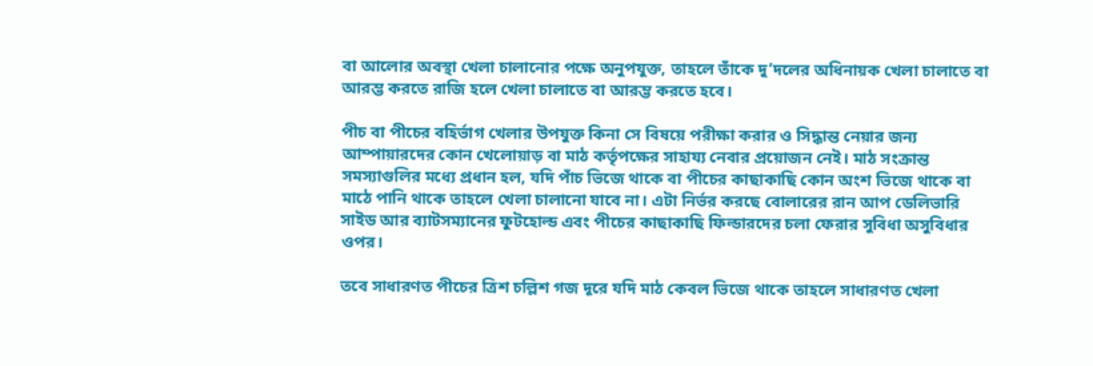বা আলোর অবস্থা খেলা চালানোর পক্ষে অনুপযুক্ত, তাহলে তাঁকে দু’দলের অধিনায়ক খেলা চালাতে বা আরম্ভ করতে রাজি হলে খেলা চালাতে বা আরম্ভ করতে হবে।

পীচ বা পীচের বহির্ভাগ খেলার উপযুক্ত কিনা সে বিষয়ে পরীক্ষা করার ও সিদ্ধান্ত নেয়ার জন্য আম্পায়ারদের কোন খেলোয়াড় বা মাঠ কর্তৃপক্ষের সাহায্য নেবার প্রয়োজন নেই। মাঠ সংক্রান্ত সমস্যাগুলির মধ্যে প্রধান হল, যদি পাঁচ ভিজে থাকে বা পীচের কাছাকাছি কোন অংশ ভিজে থাকে বা মাঠে পানি থাকে তাহলে খেলা চালানো যাবে না। এটা নির্ভর করছে বোলারের রান আপ ডেলিভারি সাইড আর ব্যাটসম্যানের ফুটহোল্ড এবং পীচের কাছাকাছি ফিল্ডারদের চলা ফেরার সুবিধা অসুবিধার ওপর।

তবে সাধারণত পীচের ত্রিশ চল্লিশ গজ দূরে যদি মাঠ কেবল ভিজে থাকে তাহলে সাধারণত খেলা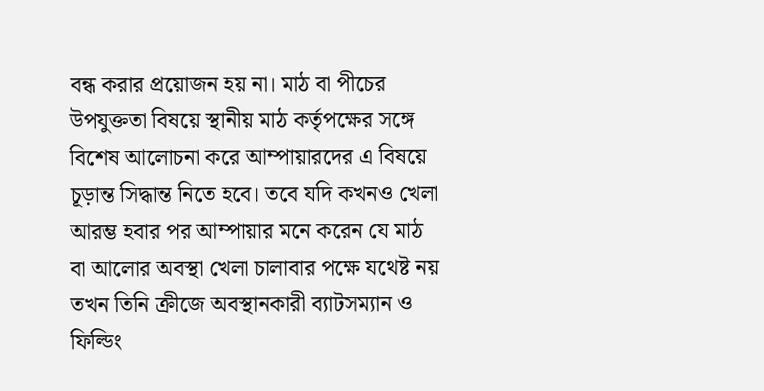বন্ধ করার প্রয়োজন হয় না। মাঠ বা পীচের উপযুক্ততা বিষয়ে স্থানীয় মাঠ কর্তৃপক্ষের সঙ্গে বিশেষ আলোচনা করে আম্পায়ারদের এ বিষয়ে চূড়ান্ত সিদ্ধান্ত নিতে হবে। তবে যদি কখনও খেলা আরম্ভ হবার পর আম্পায়ার মনে করেন যে মাঠ বা আলোর অবস্থা খেলা চালাবার পক্ষে যথেষ্ট নয় তখন তিনি ক্রীজে অবস্থানকারী ব্যাটসম্যান ও ফিল্ডিং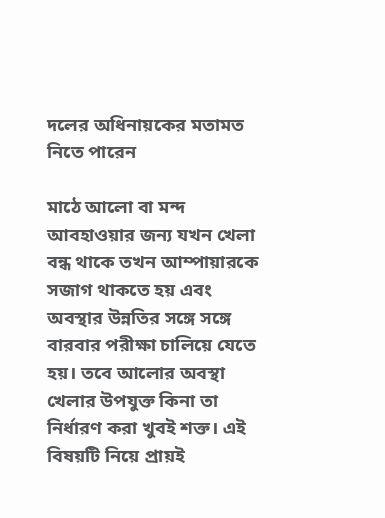দলের অধিনায়কের মতামত নিতে পারেন

মাঠে আলো বা মন্দ আবহাওয়ার জন্য যখন খেলা বন্ধ থাকে তখন আম্পায়ারকে সজাগ থাকতে হয় এবং অবস্থার উন্নতির সঙ্গে সঙ্গে বারবার পরীক্ষা চালিয়ে যেতে হয়। তবে আলোর অবস্থা খেলার উপযুক্ত কিনা তা নির্ধারণ করা খুবই শক্ত। এই বিষয়টি নিয়ে প্রায়ই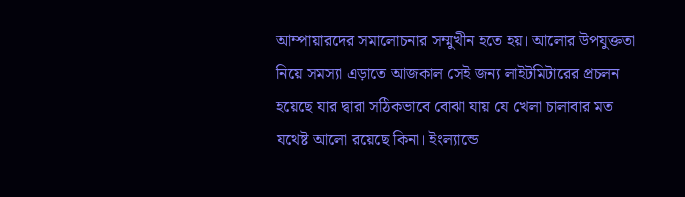আম্পায়ারদের সমালোচনার সম্মুখীন হতে হয়। আলোর উপযুক্ততা নিয়ে সমস্যা এড়াতে আজকাল সেই জন্য লাইটমিটারের প্রচলন হয়েছে যার দ্বারা সঠিকভাবে বোঝা যায় যে খেলা চালাবার মত যথেষ্ট আলো রয়েছে কিনা। ইংল্যান্ডে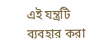এই যন্ত্রটি ব্যবহার করা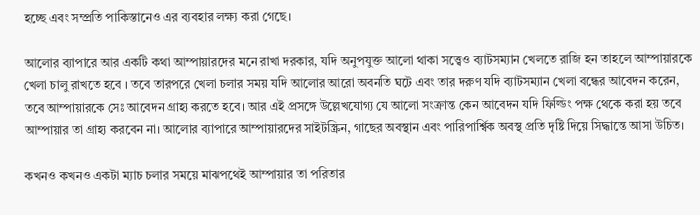হচ্ছে এবং সম্প্রতি পাকিস্তানেও এর ব্যবহার লক্ষ্য করা গেছে।

আলোর ব্যাপারে আর একটি কথা আম্পায়ারদের মনে রাখা দরকার, যদি অনুপযুক্ত আলো থাকা সত্ত্বেও ব্যাটসম্যান খেলতে রাজি হন তাহলে আম্পায়ারকে খেলা চালু রাখতে হবে । তবে তারপরে খেলা চলার সময় যদি আলোর আরো অবনতি ঘটে এবং তার দরুণ যদি ব্যাটসম্যান খেলা বন্ধের আবেদন করেন, তবে আম্পায়ারকে সেঃ আবেদন গ্রাহ্য করতে হবে। আর এই প্রসঙ্গে উল্লেখযোগ্য যে আলো সংক্রান্ত কেন আবেদন যদি ফিল্ডিং পক্ষ থেকে করা হয় তবে আম্পায়ার তা গ্রাহ্য করবেন না। আলোর ব্যাপারে আম্পায়ারদের সাইটস্ক্রিন, গাছের অবস্থান এবং পারিপার্শ্বিক অবস্থ প্রতি দৃষ্টি দিয়ে সিদ্ধান্তে আসা উচিত।

কখনও কখনও একটা ম্যাচ চলার সময়ে মাঝপথেই আম্পায়ার তা পরিতার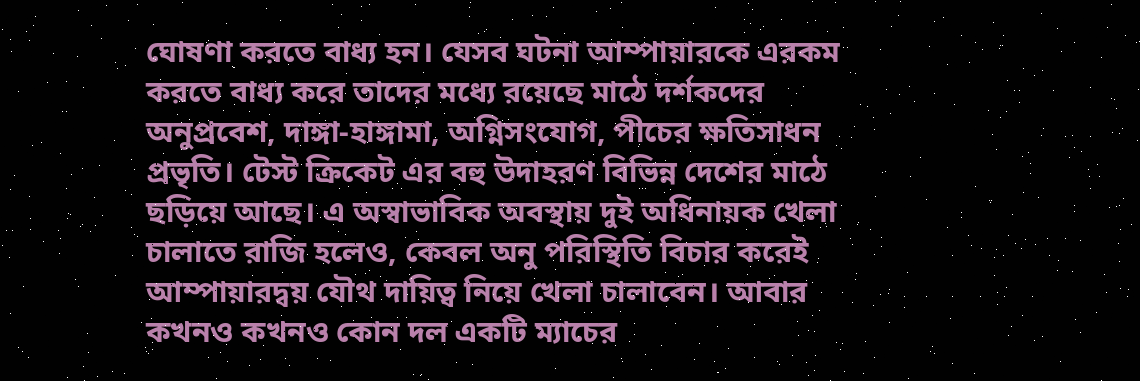ঘোষণা করতে বাধ্য হন। যেসব ঘটনা আম্পায়ারকে এরকম করতে বাধ্য করে তাদের মধ্যে রয়েছে মাঠে দর্শকদের অনুপ্রবেশ, দাঙ্গা-হাঙ্গামা, অগ্নিসংযোগ, পীচের ক্ষতিসাধন প্রভৃতি। টেস্ট ক্রিকেট এর বহু উদাহরণ বিভিন্ন দেশের মাঠে ছড়িয়ে আছে। এ অস্বাভাবিক অবস্থায় দুই অধিনায়ক খেলা চালাতে রাজি হলেও, কেবল অনু পরিস্থিতি বিচার করেই আম্পায়ারদ্বয় যৌথ দায়িত্ব নিয়ে খেলা চালাবেন। আবার কখনও কখনও কোন দল একটি ম্যাচের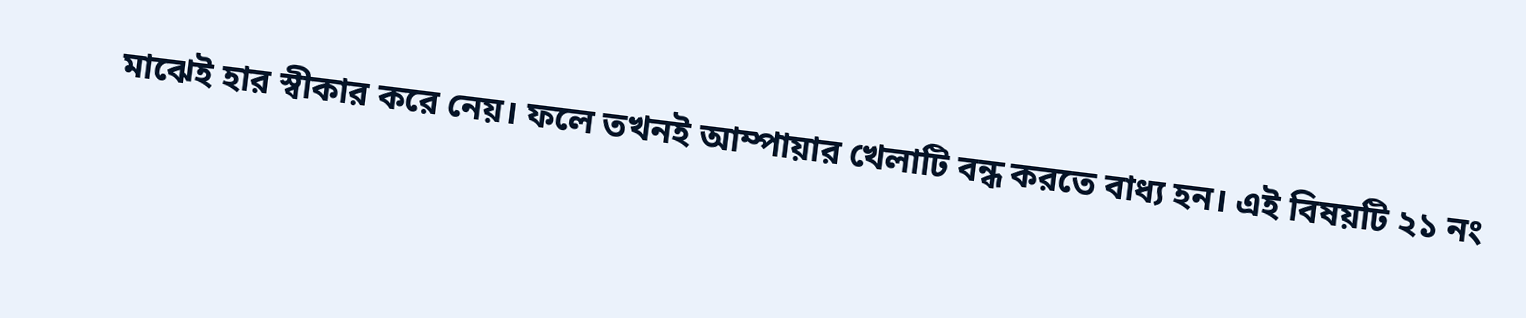মাঝেই হার স্বীকার করে নেয়। ফলে তখনই আম্পায়ার খেলাটি বন্ধ করতে বাধ্য হন। এই বিষয়টি ২১ নং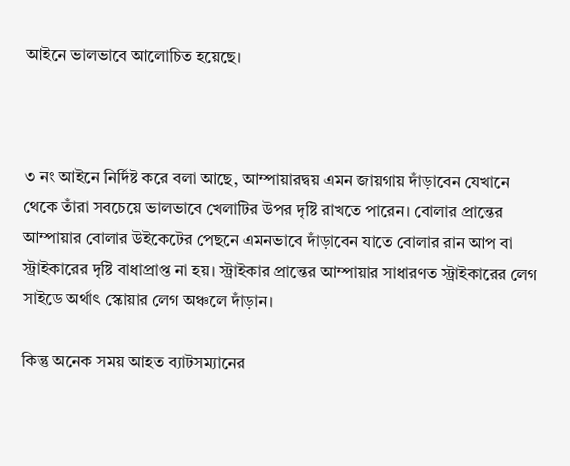আইনে ভালভাবে আলোচিত হয়েছে।



৩ নং আইনে নির্দিষ্ট করে বলা আছে, আম্পায়ারদ্বয় এমন জায়গায় দাঁড়াবেন যেখানে থেকে তাঁরা সবচেয়ে ভালভাবে খেলাটির উপর দৃষ্টি রাখতে পারেন। বোলার প্রান্তের আম্পায়ার বোলার উইকেটের পেছনে এমনভাবে দাঁড়াবেন যাতে বোলার রান আপ বা স্ট্রাইকারের দৃষ্টি বাধাপ্রাপ্ত না হয়। স্ট্রাইকার প্রান্তের আম্পায়ার সাধারণত স্ট্রাইকারের লেগ সাইডে অর্থাৎ স্কোয়ার লেগ অঞ্চলে দাঁড়ান।

কিন্তু অনেক সময় আহত ব্যাটসম্যানের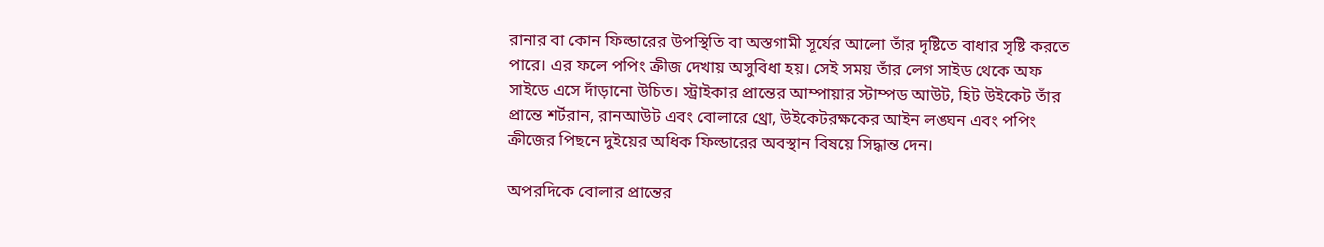রানার বা কোন ফিল্ডারের উপস্থিতি বা অস্তগামী সূর্যের আলো তাঁর দৃষ্টিতে বাধার সৃষ্টি করতে পারে। এর ফলে পপিং ক্ৰীজ দেখায় অসুবিধা হয়। সেই সময় তাঁর লেগ সাইড থেকে অফ সাইডে এসে দাঁড়ানো উচিত। স্ট্রাইকার প্রান্তের আম্পায়ার স্টাম্পড আউট, হিট উইকেট তাঁর প্রান্তে শর্টরান, রানআউট এবং বোলারে থ্রো, উইকেটরক্ষকের আইন লঙ্ঘন এবং পপিং ক্রীজের পিছনে দুইয়ের অধিক ফিল্ডারের অবস্থান বিষয়ে সিদ্ধান্ত দেন।

অপরদিকে বোলার প্রান্তের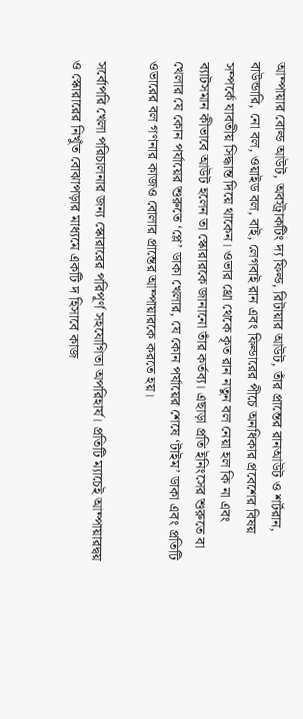আম্পায়ার বোল্ড আউট, অবস্ট্রাকটিং দ্য ফিল্ড, রিটায়ার আউট, তাঁর প্রান্তের রানআউট ও শর্টরান, বাউন্ডারি, নো বল, ওয়াইড বল, বাই, লেগবাই রান এবং ফিল্ডারের পীচে অনধিকার প্রবেশের বিষয় সম্পর্কে যাবতীয় সিদ্ধান্ত দিয়ে থাকেন। ওভার থ্রো থেকে কৃত রান নতুন বল নেয়া হল কি না এবং ব্যাটসমান কীভাবে আউট হলেন তা স্কোরারকে জানানো তাঁর কর্তব্য। এছাড়া প্রতি ইনিংসের শুরুতে বা খেলার যে কোন পর্যায়ের শুরুতে ‘প্লে’ ডাকা খেলার, যে কোন পর্যায়ের শেষে ‘টাইম’ ডাকা এবং প্রতিটি ওভারের বল গণনার কাজও বোলার প্রান্তের আম্পায়ারকে করতে হয়।

সর্বোপরি খেলা পরিচালনার জন্য স্কোরারের পরিপূর্ণ সহযোগিতা অপরিহার্য। প্রতিটি ম্যাচেই আম্পায়ারদ্বয় ও স্কোরারের নিখুঁত বোঝাপড়ার মাধ্যমে একটি দ হিসাবে কাজ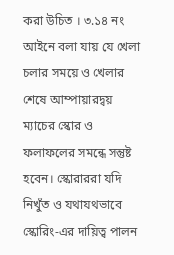করা উচিত । ৩.১৪ নং আইনে বলা যায় যে খেলা চলার সময়ে ও খেলার শেষে আম্পায়ারদ্বয় ম্যাচের স্কোর ও ফলাফলের সমন্ধে সন্তুষ্ট হবেন। স্কোরাররা যদি নিখুঁত ও যথাযথভাবে স্কোরিং-এর দায়িত্ব পালন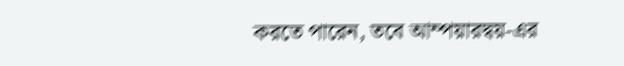করতে পারেন, তবে আম্পয়ারদ্বয়-এর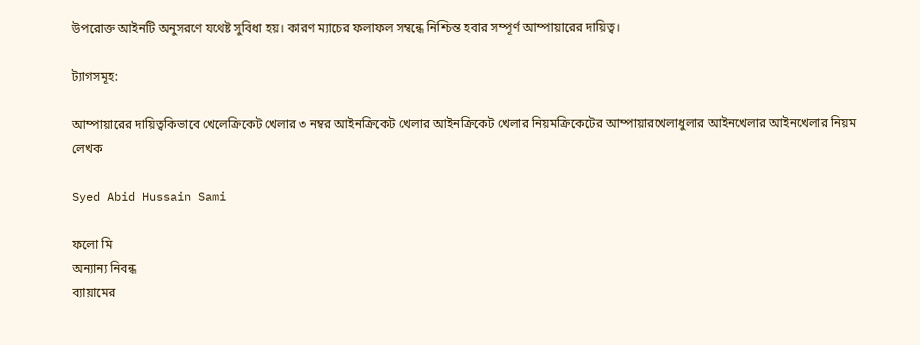উপরোক্ত আইনটি অনুসরণে যথেষ্ট সুবিধা হয়। কারণ ম্যাচের ফলাফল সম্বন্ধে নিশ্চিন্ত হবার সম্পূর্ণ আম্পায়ারের দায়িত্ব।

ট্যাগসমূহ:

আম্পায়ারের দায়িত্বকিভাবে খেলেক্রিকেট খেলার ৩ নম্বর আইনক্রিকেট খেলার আইনক্রিকেট খেলার নিয়মক্রিকেটের আম্পায়ারখেলাধুলার আইনখেলার আইনখেলার নিয়ম
লেখক

Syed Abid Hussain Sami

ফলো মি
অন্যান্য নিবন্ধ
ব্যায়ামের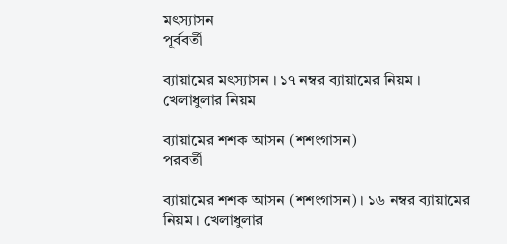মৎস্যাসন
পূর্ববর্তী

ব্যায়ামের মৎস্যাসন । ১৭ নম্বর ব্যায়ামের নিয়ম । খেলাধুলার নিয়ম

ব্যায়ামের শশক আসন (শশংগাসন)
পরবর্তী

ব্যায়ামের শশক আসন (শশংগাসন) । ১৬ নম্বর ব্যায়ামের নিয়ম । খেলাধুলার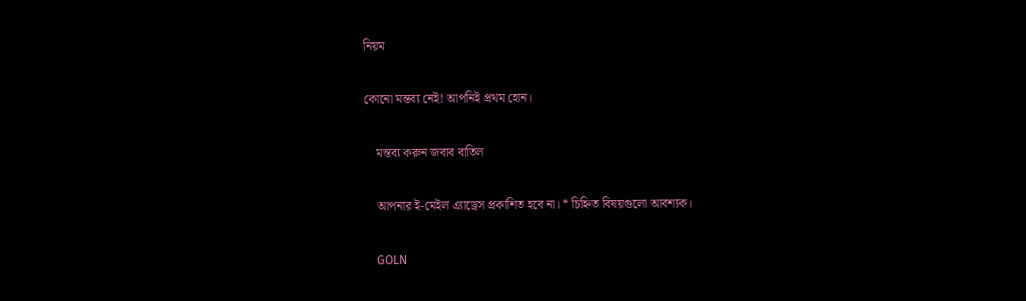নিয়ম

কোনো মন্তব্য নেই! আপনিই প্রথম হোন।

    মন্তব্য করুন জবাব বাতিল

    আপনার ই-মেইল এ্যাড্রেস প্রকাশিত হবে না। * চিহ্নিত বিষয়গুলো আবশ্যক।

    GOLN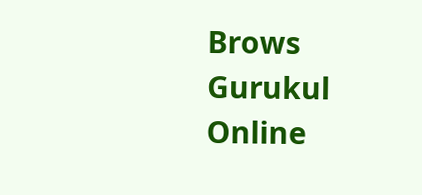Brows Gurukul Online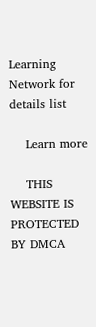Learning Network for details list

    Learn more

    THIS WEBSITE IS PROTECTED BY DMCA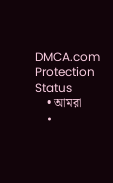DMCA.com Protection Status
    • আমরা
    •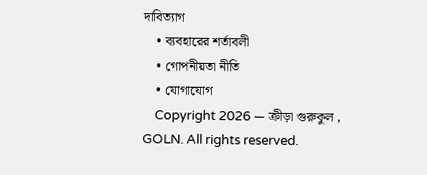দাবিত্যাগ
    • ব্যবহারের শর্তাবলী
    • গোপনীয়তা নীতি
    • যোগাযোগ
    Copyright 2026 — ক্রীড়া গুরুকুল , GOLN. All rights reserved.